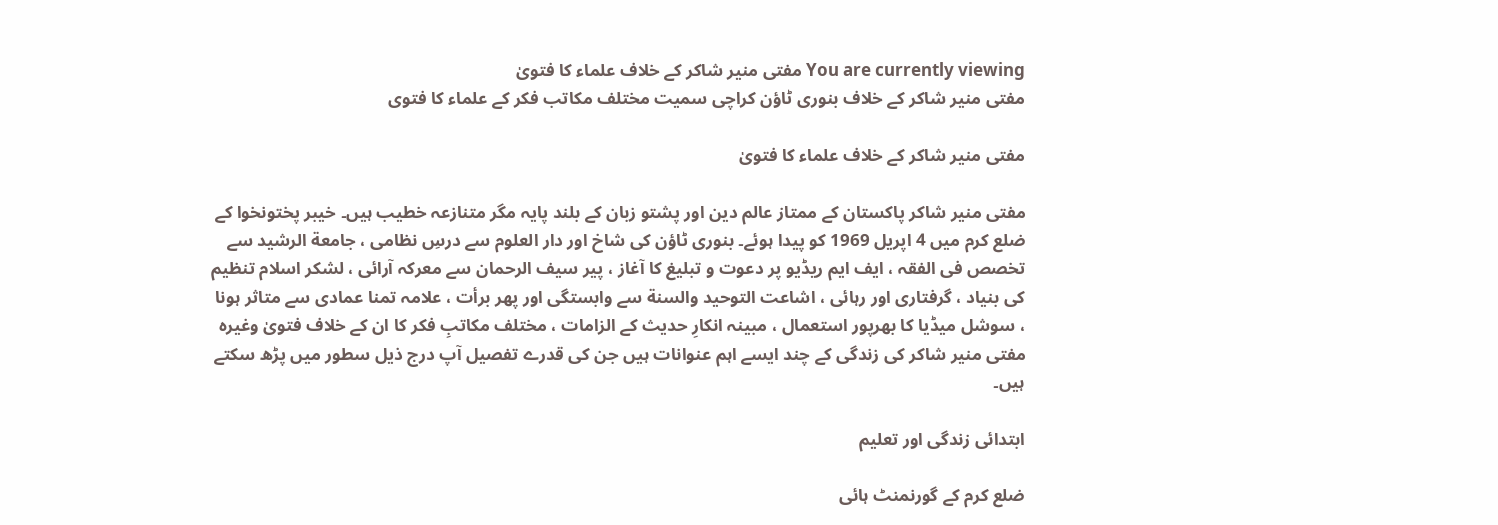You are currently viewing مفتی منیر شاکر کے خلاف علماء کا فتویٰ
مفتی منیر شاکر کے خلاف بنوری ٹاؤن کراچی سمیت مختلف مکاتب فکر کے علماء کا فتوی

مفتی منیر شاکر کے خلاف علماء کا فتویٰ

مفتی منیر شاکر پاکستان کے ممتاز عالم دین اور پشتو زبان کے بلند پایہ مگر متنازعہ خطیب ہیں۔ خیبر پختونخوا کے ضلع کرم میں 4 اپریل 1969 کو پیدا ہوئے۔ بنوری ٹاؤن کی شاخ اور دار العلوم سے درسِ نظامی ، جامعة الرشید سے تخصص فی الفقہ ، ایف ایم ریڈیو پر دعوت و تبلیغ کا آغاز ، پیر سیف الرحمان سے معرکہ آرائی ، لشکر اسلام تنظیم کی بنیاد ، گرفتاری اور رہائی ، اشاعت التوحید والسنة سے وابستگی اور پھر برأت ، علامہ تمنا عمادی سے متاثر ہونا ، سوشل میڈیا کا بھرپور استعمال ، مبینہ انکارِ حدیث کے الزامات ، مختلف مکاتبِ فکر کا ان کے خلاف فتویٰ وغیرہ مفتی منیر شاکر کی زندگی کے چند ایسے اہم عنوانات ہیں جن کی قدرے تفصیل آپ درج ذیل سطور میں پڑھ سکتے ہیں۔

ابتدائی زندگی اور تعلیم

ضلع کرم کے گورنمنٹ ہائی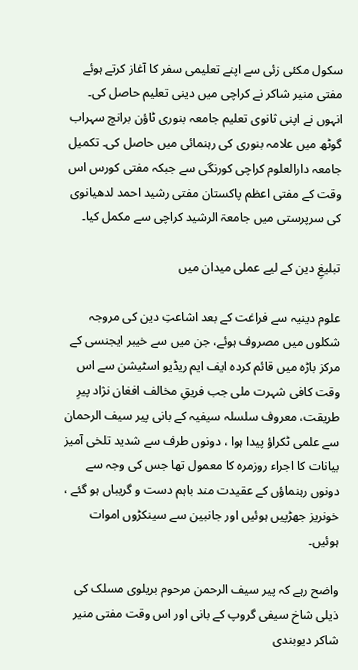سکول مکئی زئی سے اپنے تعلیمی سفر کا آغاز کرتے ہوئے مفتی منیر شاکر نے کراچی میں دینی تعلیم حاصل کی۔ انہوں نے اپنی ثانوی تعلیم جامعہ بنوری ٹاؤن برانچ سہراب گوٹھ میں علامہ بنوری کی رہنمائی میں حاصل کی۔ تکمیل جامعہ دارالعلوم کراچی کورنگی سے جبکہ مفتی کورس اس وقت کے مفتی اعظم پاکستان مفتی رشید احمد لدھیانوی کی سرپرستی میں جامعۃ الرشید کراچی سے مکمل کیا۔

تبلیغِ دین کے لیے عملی میدان میں

علوم دینیہ سے فراغت کے بعد اشاعتِ دین کی مروجہ شکلوں میں مصروف ہوئے، جن میں سے خیبر ایجنسی کے مرکز باڑہ میں قائم کردہ ایف ایم ریڈیو اسٹیشن سے اس وقت کافی شہرت ملی جب فریقِ مخالف افغان نژاد پیرِ طریقت، معروف سلسلہ سیفیہ کے بانی پیر سیف الرحمان سے علمی ٹکراؤ پیدا ہوا ، دونوں طرف سے شدید تلخی آمیز بیانات کا اجراء روزمرہ کا معمول تھا جس کی وجہ سے دونوں رہنماؤں کے عقیدت مند باہم دست و گریباں ہو گئے ، خونریز جھڑپیں ہوئیں اور جانبین سے سینکڑوں اموات ہوئیں۔

واضح رہے کہ پیر سیف الرحمن مرحوم بریلوی مسلک کی ذیلی شاخ سیفی گروپ کے بانی اور اس وقت مفتی منیر شاکر دیوبندی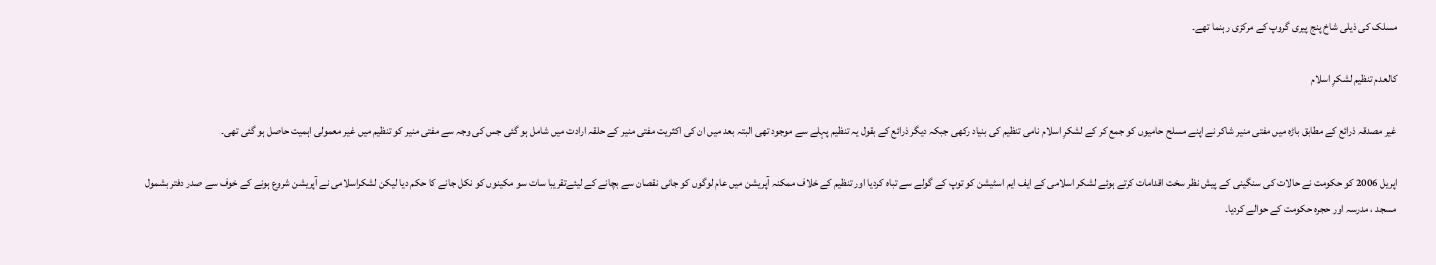مسلک کی ذیلی شاخ پنج پیری گروپ کے مرکزی رہنما تھے۔

کالعدم تنظیم لشکرِ اسلام

غیر مصدقہ ذرائع کے مطابق باڑہ میں مفتی منیر شاکر نے اپنے مسلح حامیوں کو جمع کر کے لشکرِ اسلام نامی تنظیم کی بنیاد رکھی جبکہ دیگر ذرائع کے بقول یہ تنظیم پہلے سے موجود تھی البتہ بعد میں ان کی اکثریت مفتی منیر کے حلقہ ارادت میں شامل ہو گئی جس کی وجہ سے مفتی منیر کو تنظیم میں غیر معمولی اہمیت حاصل ہو گئی تھی۔

اپریل 2006 کو حکومت نے حالات کی سنگینی کے پیش نظر سخت اقدامات کرتے ہوئے لشکر اسلامی کے ایف ایم اسٹیشن کو توپ کے گولے سے تباہ کردیا اور تنظیم کے خلاف ممکنہ آپریشن میں عام لوگوں کو جانی نقصان سے بچانے کے لیئےتقریبا سات سو مکینوں کو نکل جانے کا حکم دیا لیکن لشکراسلامی نے آپریشن شروع ہونے کے خوف سے صدر دفتر بشمول مسجد ، مدرسہ اور حجرہ حکومت کے حوالے کردیا۔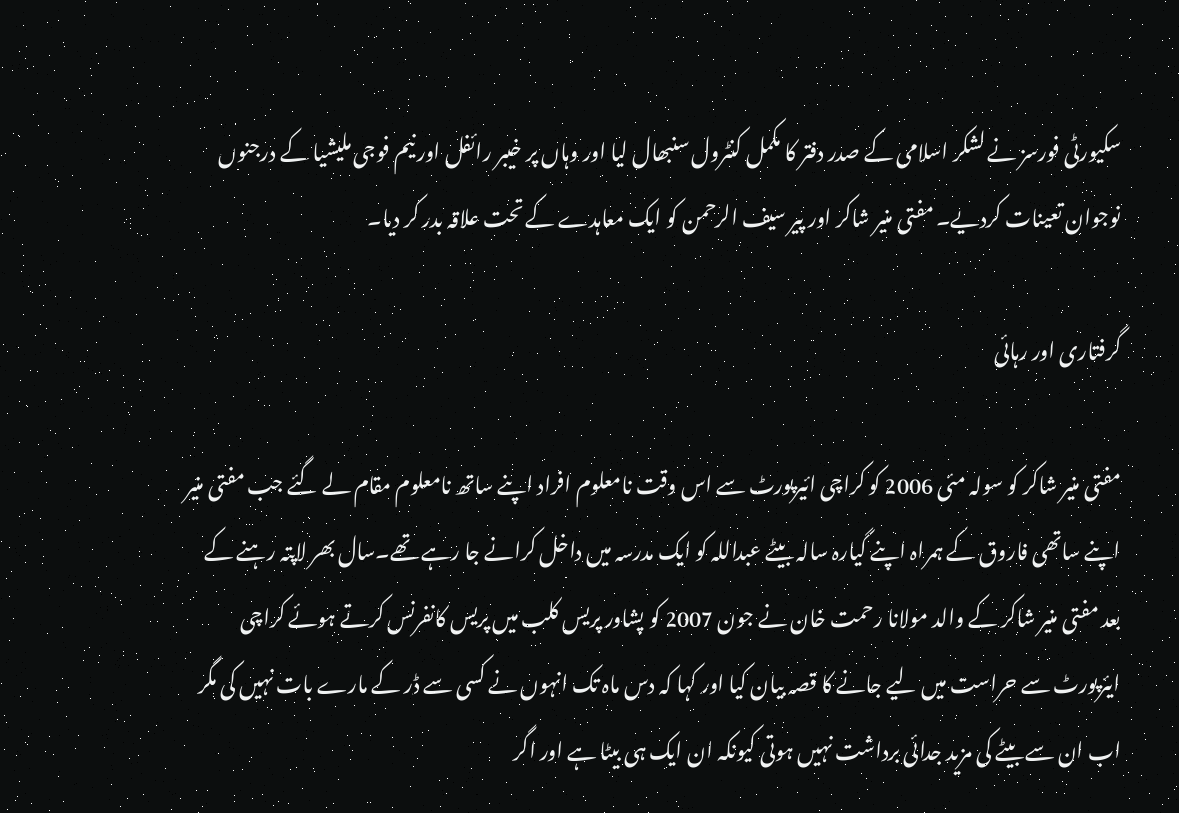سکیورٹی فورسز نے لشکر اسلامی کے صدر دفتر کا مکمل کنٹرول سنبھال لیا اور وہاں پر خیبر رائفل اور نیم فوجی ملیشیا کے درجنوں نوجوان تعینات کردیے۔ مفتی منیر شاکر اور پیر سیف الرحمن کو ایک معاہدے کے تحت علاقہ بدر کر دیا۔

گرفتاری اور رہائی

مفتی منیر شاکر کو سولہ مئی 2006 کو کراچی ائیرپورٹ سے اس وقت نامعلوم افراد اپنے ساتھ نامعلوم مقام لے گئے جب مفتی منیر اپنے ساتھی فاروق کے ہمراہ اپنے گیارہ سالہ بیٹے عبداللہ کو ایک مدرسہ میں داخل کرانے جا رہے تھے۔سال بھر لاپتہ رہنے کے بعد مفتی منیر شاکر کے والد مولانا رحمت خان نے جون 2007 کو پشاور پریس کلب میں پریس کانفرنس کرتے ہوئے کراچی ایئرپورٹ سے حراست میں لیے جانے کا قصہ بیان کیا اور کہا کہ دس ماہ تک انہوں نے کسی سے ڈر کے مارے بات نہیں کی مگر اب ان سے بیٹے کی مزید جدائی برداشت نہیں ہوتی کیونکہ ان ایک ہی بیٹا ہے اور اگر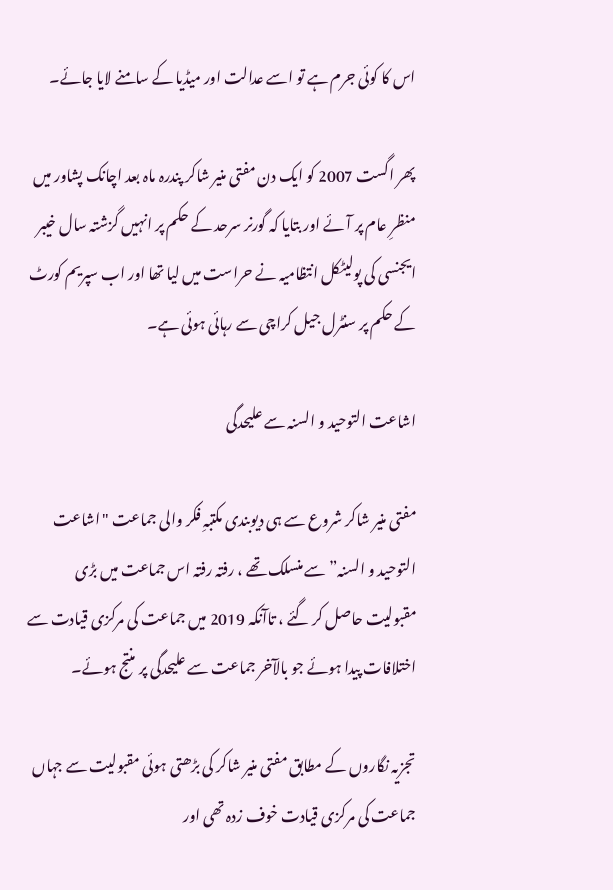اس کا کوئی جرم ہے تو اسے عدالت اور میڈیا کے سامنے لایا جائے۔

پھر اگست 2007 کو ایک دن مفتی منیر شاکر پندرہ ماہ بعد اچانک پشاور میں منظرِ عام پر آئے اور بتایا کہ گورنر سرحد کے حکم پر انہیں گزشتہ سال خیبر ایجنسی کی پولیٹکل انتظامیہ نے حراست میں لیا تھا اور اب سپریم کورٹ کے حکم پر سنٹرل جیل کراچی سے رہائی ہوئی ہے۔

اشاعت التوحید و السنہ سے علیحدگی

مفتی منیر شاکر شروع سے ہی دیوبندی مکتبہِ فکر والی جماعت "اشاعت التوحید و السنہ” سے منسلک تھے ، رفتہ رفتہ اس جماعت میں بڑی مقبولیت حاصل کر گئے ، تاآنکہ 2019 میں جماعت کی مرکزی قیادت سے اختلافات پیدا ہوئے جو بالآخر جماعت سے علیحدگی پر منتج ہوئے۔

تجزیہ نگاروں کے مطابق مفتی منیر شاکر کی بڑھتی ہوئی مقبولیت سے جہاں جماعت کی مرکزی قیادت خوف زدہ تھی اور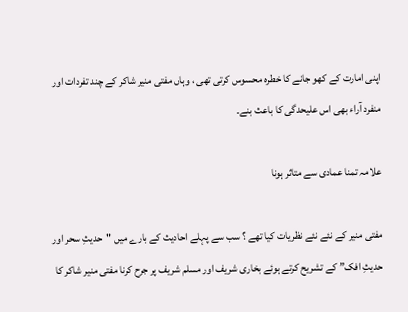اپنی امارت کے کھو جانے کا خطرہ محسوس کرتی تھی ، وہاں مفتی منیر شاکر کے چند تفردات اور منفرد آراء بھی اس علیحدگی کا باعث بنے۔

علامہ تمنا عمادی سے متاثر ہونا

مفتی منیر کے نئے نئے نظریات کیا تھے ؟ سب سے پہلے احادیث کے بارے میں "حدیثِ سحر اور حدیثِ افک” کے تشریح کرتے ہوئے بخاری شریف اور مسلم شریف پر جرح کرنا مفتی منیر شاکر کا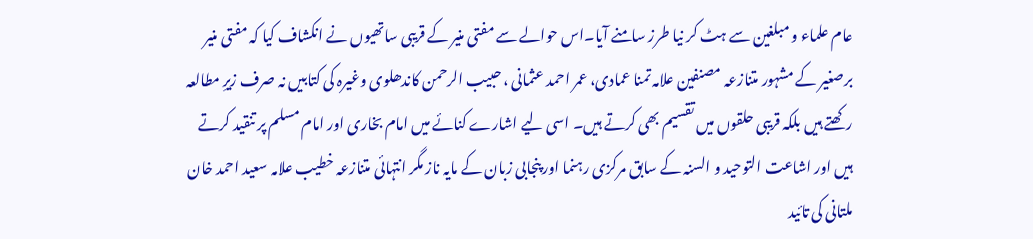عام علماء و مبلغین سے ہٹ کر نیا طرز سامنے آیا۔اس حوالے سے مفتی منیر کے قریبی ساتھیوں نے انکشاف کیا کہ مفتی منیر برصغیر کے مشہور متنازعہ مصنفین علامہ تمنا عمادی، عمر احمد عثمانی ، حبیب الرحمن کاندھلوی وغیرہ کی کتابیں نہ صرف زیرِ مطالعہ رکھتے ہیں بلکہ قریبی حلقوں میں تقسیم بھی کرتے ہیں۔ اسی لیے اشارے کنائے میں امام بخاری اور امام مسلم پر تنقید کرتے ہیں اور اشاعت التوحید و السنہ کے سابق مرکزی رہنما اور پنجابی زبان کے مایہ ناز مگر انتہائی متنازعہ خطیب علامہ سعید احمد خان ملتانی کی تائید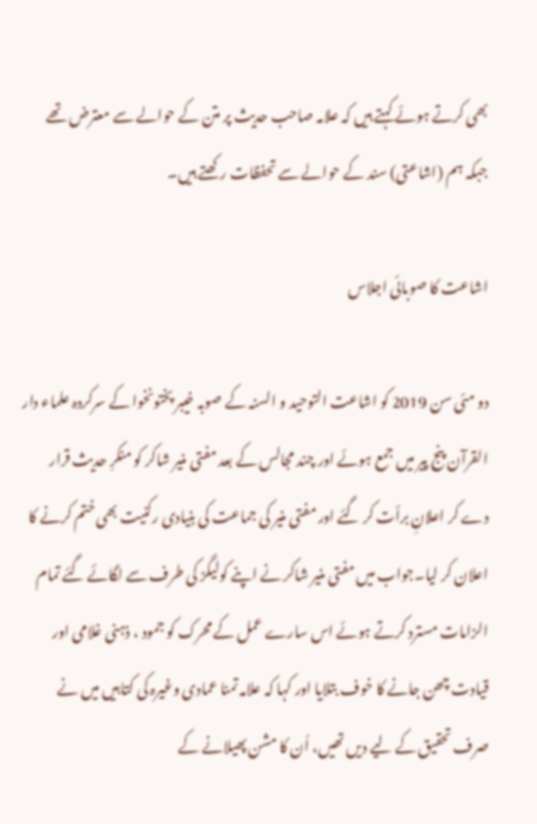بھی کرتے ہوئے کہتے ہیں کہ علامہ صاحب حدیث پر متن کے حوالے سے معترض تھے جبکہ ہم (اشاعتی) سند کے حوالے سے تحفظات رکھتے ہیں۔

اشاعت کا صوبائی اجلاس

دو مئی سن 2019 کو اشاعت التوحید و السنہ کے صوبہ خیبر پختونخوا کے سرکردہ علماء دار القرآن پنج پیر میں جمع ہوئے اور چند مجالس کے بعد مفتی منیر شاکر کو منکرِ حدیث قرار دے کر اعلانِ برأت کر گئے اور مفتی منیر کی جماعت کی بنیادی رکنیت بھی ختم کرنے کا اعلان کر لیا۔جواب میں مفتی منیر شاکر نے اپنے کولیگز کی طرف سے لگائے گئے تمام الزامات مسترد کرتے ہوئے اس سارے عمل کے محرک کو جمود ، ذہنی غلامی اور قیادت چھن جانے کا خوف بتلایا اور کہا کہ علامہ تمنا عمادی وغیرہ کی کتابیں میں نے صرف تحقیق کے لیے دیں تھیں، اُن کا مشن پھیلانے کے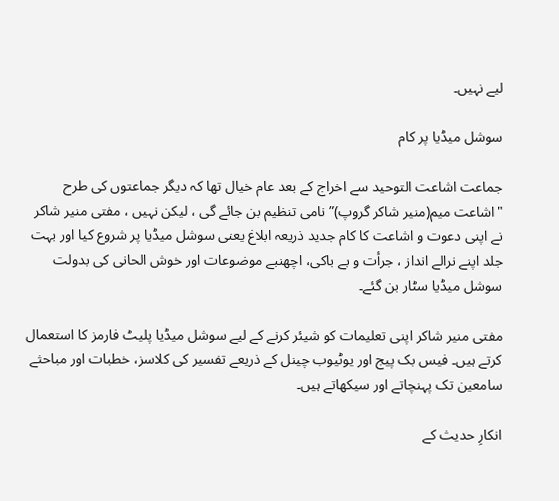لیے نہیں۔

سوشل میڈیا پر کام

جماعت اشاعت التوحید سے اخراج کے بعد عام خیال تھا کہ دیگر جماعتوں کی طرح "اشاعت میم(منیر شاکر گروپ)” نامی تنظیم بن جائے گی ، لیکن نہیں ، مفتی منیر شاکر نے اپنی دعوت و اشاعت کا کام جدید ذریعہ ابلاغ یعنی سوشل میڈیا پر شروع کیا اور بہت جلد اپنے نرالے انداز ، جرأت و بے باکی، اچھنبے موضوعات اور خوش الحانی کی بدولت سوشل میڈیا سٹار بن گئے۔

مفتی منیر شاکر اپنی تعلیمات کو شیئر کرنے کے لیے سوشل میڈیا پلیٹ فارمز کا استعمال کرتے ہیں۔ فیس بک پیج اور یوٹیوب چینل کے ذریعے تفسیر کی کلاسز، خطبات اور مباحثے سامعین تک پہنچاتے اور سیکھاتے ہیں۔

انکارِ حدیث کے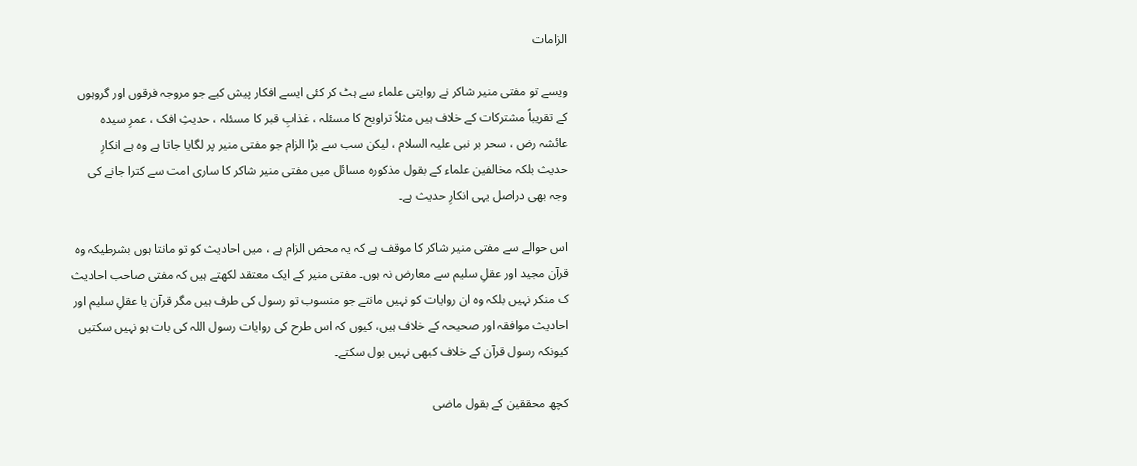الزامات

ویسے تو مفتی منیر شاکر نے روایتی علماء سے ہٹ کر کئی ایسے افکار پیش کیے جو مروجہ فرقوں اور گروہوں کے تقریباً مشترکات کے خلاف ہیں مثلاً تراویح کا مسئلہ ، غذابِ قبر کا مسئلہ ، حدیثِ افک ، عمرِ سیدہ عائشہ رض ، سحر بر نبی علیہ السلام ، لیکن سب سے بڑا الزام جو مفتی منیر پر لگایا جاتا ہے وہ ہے انکارِ حدیث بلکہ مخالفین علماء کے بقول مذکورہ مسائل میں مفتی منیر شاکر کا ساری امت سے کترا جانے کی وجہ بھی دراصل یہی انکارِ حدیث ہے۔

اس حوالے سے مفتی منیر شاکر کا موقف ہے کہ یہ محض الزام ہے ، میں احادیث کو تو مانتا ہوں بشرطیکہ وہ قرآن مجید اور عقلِ سلیم سے معارض نہ ہوں۔ مفتی منیر کے ایک معتقد لکھتے ہیں کہ مفتی صاحب احادیث ک منکر نہیں بلکہ وہ ان روایات کو نہیں مانتے جو منسوب تو رسول کی طرف ہیں مگر قرآن یا عقلِ سلیم اور احادیث موافقہ اور صحیحہ کے خلاف ہیں، کیوں کہ اس طرح کی روایات رسول اللہ کی بات ہو نہیں سکتیں کیونکہ رسول قرآن کے خلاف کبھی نہیں بول سکتے۔

کچھ محققین کے بقول ماضی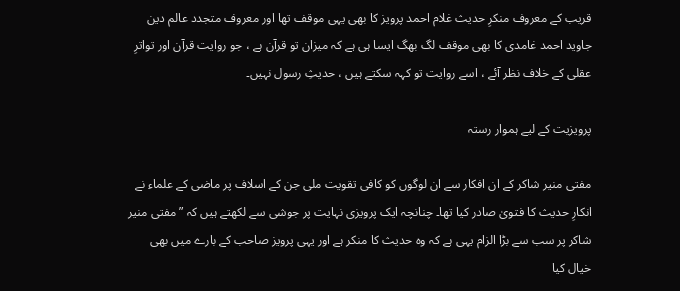قریب کے معروف منکرِ حدیث غلام احمد پرویز کا بھی یہی موقف تھا اور معروف متجدد عالم دین جاوید احمد غامدی کا بھی موقف لگ بھگ ایسا ہی ہے کہ میزان تو قرآن ہے ، جو روایت قرآن اور تواترِ عقلی کے خلاف نظر آئے ، اسے روایت تو کہہ سکتے ہیں ، حدیثِ رسول نہیں۔

پرویزیت کے لیے ہموار رستہ

مفتی منیر شاکر کے ان افکار سے ان لوگوں کو کافی تقویت ملی جن کے اسلاف پر ماضی کے علماء نے انکارِ حدیث کا فتویٰ صادر کیا تھا۔ چنانچہ ایک پرویزی نہایت پر جوشی سے لکھتے ہیں کہ ” مفتی منیر شاکر پر سب سے بڑا الزام یہی ہے کہ وہ حدیث کا منکر ہے اور یہی پرویز صاحب کے بارے میں بھی خیال کیا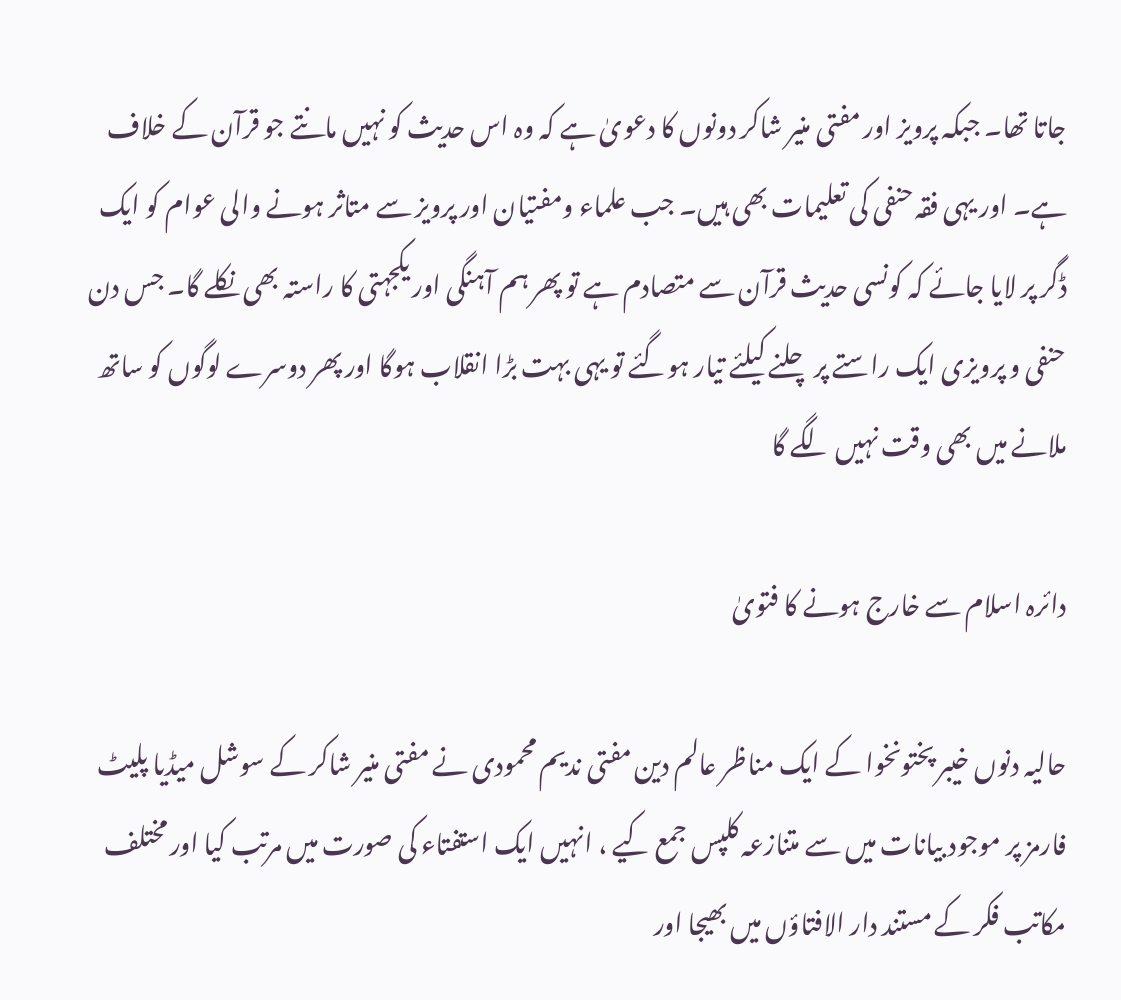جاتا تھا۔ جبکہ پرویز اور مفتی منیر شاکر دونوں کا دعویٰ ہے کہ وہ اس حدیث کو نہیں مانتے جو قرآن کے خلاف ہے۔ اور یہی فقہ حنفی کی تعلیمات بھی ہیں۔ جب علماء ومفتیان اور پرویز سے متاثر ہونے والی عوام کو ایک ڈگر پر لایا جائے کہ کونسی حدیث قرآن سے متصادم ہے تو پھر ہم آہنگی اور یکجہتی کا راستہ بھی نکلے گا۔ جس دن حنفی و پرویزی ایک راستے پر چلنے کیلئے تیار ہوگئے تو یہی بہت بڑا انقلاب ہوگا اور پھر دوسرے لوگوں کو ساتھ ملانے میں بھی وقت نہیں لگے گا

دائرہ اسلام سے خارج ہونے کا فتویٰ

حالیہ دنوں خیبر پختونخوا کے ایک مناظر عالم دین مفتی ندیم محمودی نے مفتی منیر شاکر کے سوشل میڈیا پلیٹ فارمز پر موجود بیانات میں سے متنازعہ کلپس جمع کیے ، انہیں ایک استفتاء کی صورت میں مرتب کیا اور مختلف مکاتب فکر کے مستند دار الافتاؤں میں بھیجا اور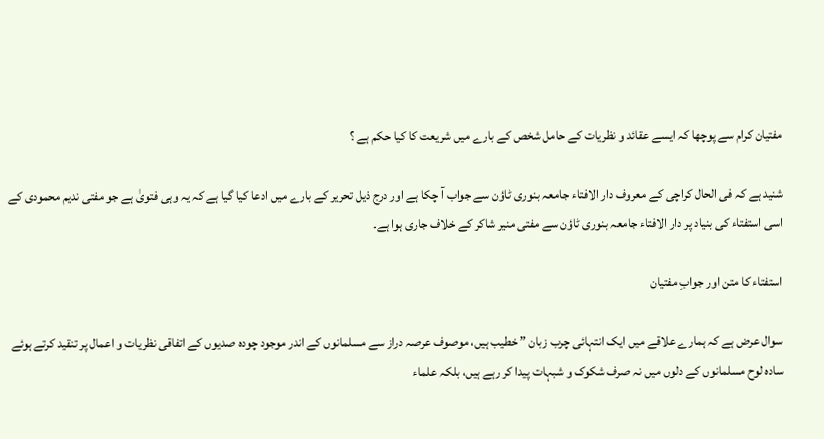مفتیان کرام سے پوچھا کہ ایسے عقائد و نظریات کے حامل شخص کے بارے میں شریعت کا کیا حکم ہے ؟

شنید ہے کہ فی الحال کراچی کے معروف دار الافتاء جامعہ بنوری ٹاؤن سے جواب آ چکا ہے اور درج ذیل تحریر کے بارے میں ادعا کیا گیا ہے کہ یہ وہی فتویٰ ہے جو مفتی ندیم محمودی کے اسی استفتاء کی بنیاد پر دار الافتاء جامعہ بنوری ٹاؤن سے مفتی منیر شاکر کے خلاف جاری ہوا ہے۔

استفتاء کا متن اور جوابِ مفتیان

سوال عرض ہے کہ ہمارے علاقے میں ایک انتہائی چرب زبان ” خطیب ہیں، موصوف عرصہ دراز سے مسلمانوں کے اندر موجود چودہ صدیوں کے اتفاقی نظریات و اعمال پر تنقید کرتے ہوئے سادہ لوح مسلمانوں کے دلوں میں نہ صرف شکوک و شبہات پیدا کر رہے ہیں، بلکہ علماء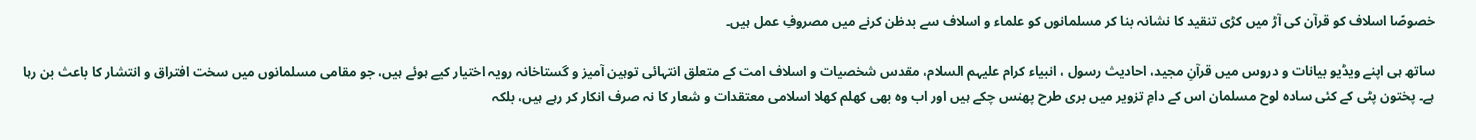خصوصًا اسلاف کو قرآن کی آڑ میں کڑی تنقید کا نشانہ بنا کر مسلمانوں کو علماء و اسلاف سے بدظن کرنے میں مصروفِ عمل ہیں۔

ساتھ ہی اپنے ویڈیو بیانات و دروس میں قرآنِ مجید، احادیث رسول ، انبیاء کرام علیہم السلام، مقدس شخصیات و اسلاف امت کے متعلق انتہائی توہین آمیز و گستاخانہ رویہ اختیار کیے ہوئے ہیں، جو مقامی مسلمانوں میں سخت افتراق و انتشار کا باعث بن رہا ہے۔ پختون پٹی کے کئی سادہ لوح مسلمان اس کے دامِ تزویر میں بری طرح پھنس چکے ہیں اور اب وہ بھی کھلم کھلا اسلامی معتقدات و شعار کا نہ صرف انکار کر رہے ہیں، بلکہ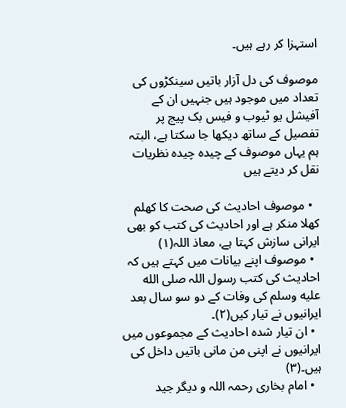استہزا کر رہے ہیں۔

موصوف کی دل آزار باتیں سینکڑوں کی تعداد میں موجود ہیں جنہیں ان کے آفیشل یو ٹیوب و فیس بک پیج پر تفصیل کے ساتھ دیکھا جا سکتا ہے، البتہ ہم یہاں موصوف کے چیدہ چیدہ نظریات نقل کر دیتے ہیں

  • موصوف احادیث کی صحت کا کھلم کھلا منکر ہے اور احادیث کی کتب کو بھی ایرانی سازش کہتا ہے، معاذ اللہ(۱)
  • موصوف اپنے بیانات میں کہتے ہیں کہ احادیث کی کتب رسول اللہ صلى الله عليه وسلم کی وفات کے دو سو سال بعد ایرانیوں نے تیار کیں(۲)۔
  • ان تیار شدہ احادیث کے مجموعوں میں ایرانیوں نے اپنی من مانی باتیں داخل کی ہیں۔(۳)
  • امام بخاری رحمہ اللہ و دیگر جید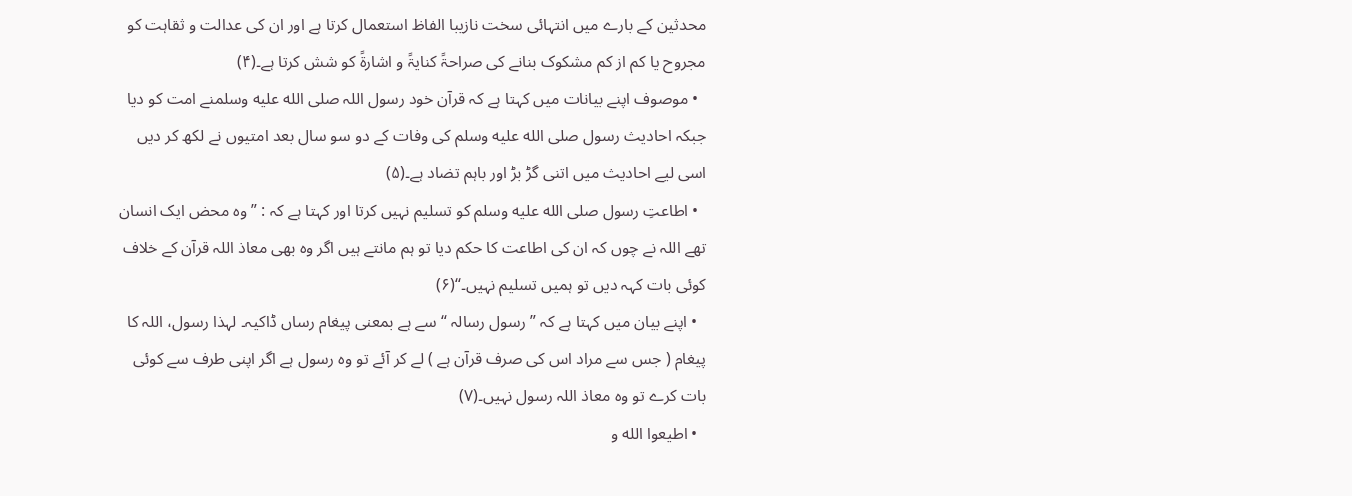محدثین کے بارے میں انتہائی سخت نازیبا الفاظ استعمال کرتا ہے اور ان کی عدالت و ثقاہت کو مجروح یا کم از کم مشکوک بنانے کی صراحۃً کنایۃً و اشارۃً کو شش کرتا ہے۔(۴)
  • موصوف اپنے بیانات میں کہتا ہے کہ قرآن خود رسول اللہ صلى الله عليه وسلمنے امت کو دیا جبکہ احادیث رسول صلى الله عليه وسلم کی وفات کے دو سو سال بعد امتیوں نے لکھ کر دیں اسی لیے احادیث میں اتنی گڑ بڑ اور باہم تضاد ہے۔(۵)
  • اطاعتِ رسول صلى الله عليه وسلم کو تسلیم نہیں کرتا اور کہتا ہے کہ : ” وہ محض ایک انسان تھے اللہ نے چوں کہ ان کی اطاعت کا حکم دیا تو ہم مانتے ہیں اگر وہ بھی معاذ اللہ قرآن کے خلاف کوئی بات کہہ دیں تو ہمیں تسلیم نہیں۔‘‘(۶)
  • اپنے بیان میں کہتا ہے کہ ”رسول رسالہ “ سے ہے بمعنی پیغام رساں ڈاکیہ۔ لہذا رسول، اللہ کا پیغام ( جس سے مراد اس کی صرف قرآن ہے ) لے کر آئے تو وہ رسول ہے اگر اپنی طرف سے کوئی بات کرے تو وہ معاذ اللہ رسول نہیں۔(۷)
  • اطیعوا الله و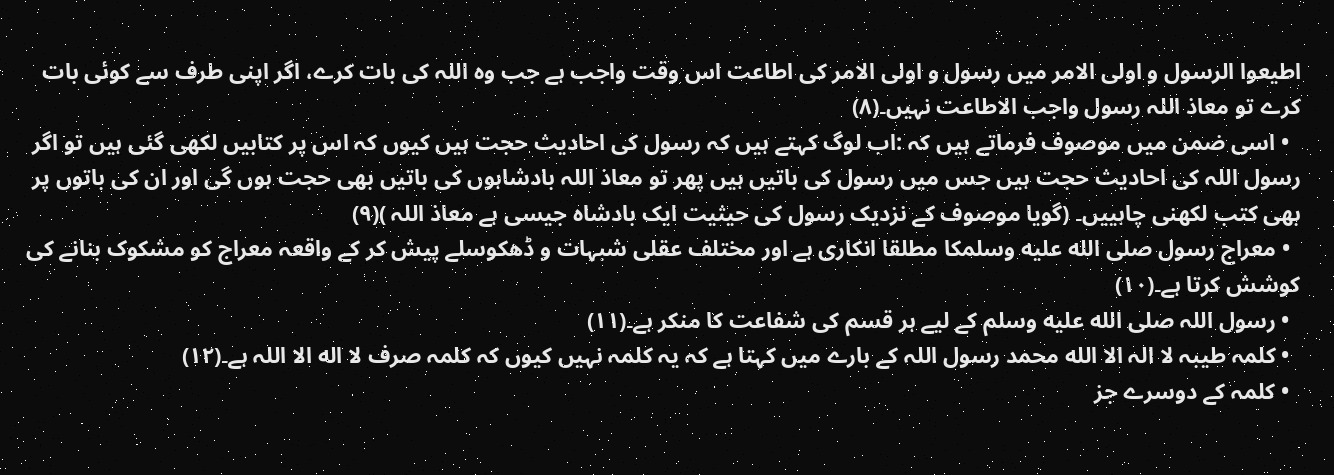اطیعوا الرسول و اولى الامر میں رسول و اولی الامر کی اطاعت اس وقت واجب ہے جب وہ اللہ کی بات کرے، اگر اپنی طرف سے کوئی بات کرے تو معاذ اللہ رسول واجب الاطاعت نہیں۔(۸)
  • اسی ضمن میں موصوف فرماتے ہیں کہ :اب لوگ کہتے ہیں کہ رسول کی احادیث حجت ہیں کیوں کہ اس پر کتابیں لکھی گئی ہیں تو اگر رسول اللہ کی احادیث حجت ہیں جس میں رسول کی باتیں ہیں پھر تو معاذ اللہ بادشاہوں کی باتیں بھی حجت ہوں گی اور ان کی باتوں پر بھی کتب لکھنی چاہییں۔ (گویا موصوف کے نزدیک رسول کی حیثیت ایک بادشاہ جیسی ہے معاذ اللہ )(۹)
  • معراج رسول صلى الله عليه وسلمکا مطلقا انکاری ہے اور مختلف عقلی شبہات و ڈھکوسلے پیش کر کے واقعہ معراج کو مشکوک بنانے کی کوشش کرتا ہے۔(١۰)
  • رسول اللہ صلى الله عليه وسلم کے لیے ہر قسم کی شفاعت کا منکر ہے۔(۱۱)
  • کلمہ طیبہ لا الہ الا الله محمد رسول اللہ کے بارے میں کہتا ہے کہ یہ کلمہ نہیں کیوں کہ کلمہ صرف لا اله الا اللہ ہے۔(۱۲)
  • کلمہ کے دوسرے جز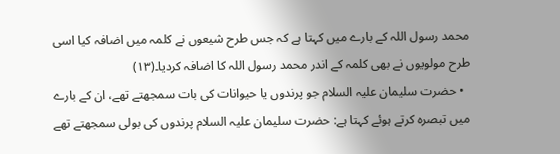محمد رسول اللہ کے بارے میں کہتا ہے کہ جس طرح شیعوں نے کلمہ میں اضافہ کیا اسی طرح مولویوں نے بھی کلمہ کے اندر محمد رسول اللہ کا اضافہ کردیا۔(۱۳)
  • حضرت سلیمان علیہ السلام جو پرندوں یا حیوانات کی بات سمجھتے تھے، ان کے بارے میں تبصرہ کرتے ہوئے کہتا ہے: حضرت سلیمان علیہ السلام پرندوں کی بولی سمجھتے تھے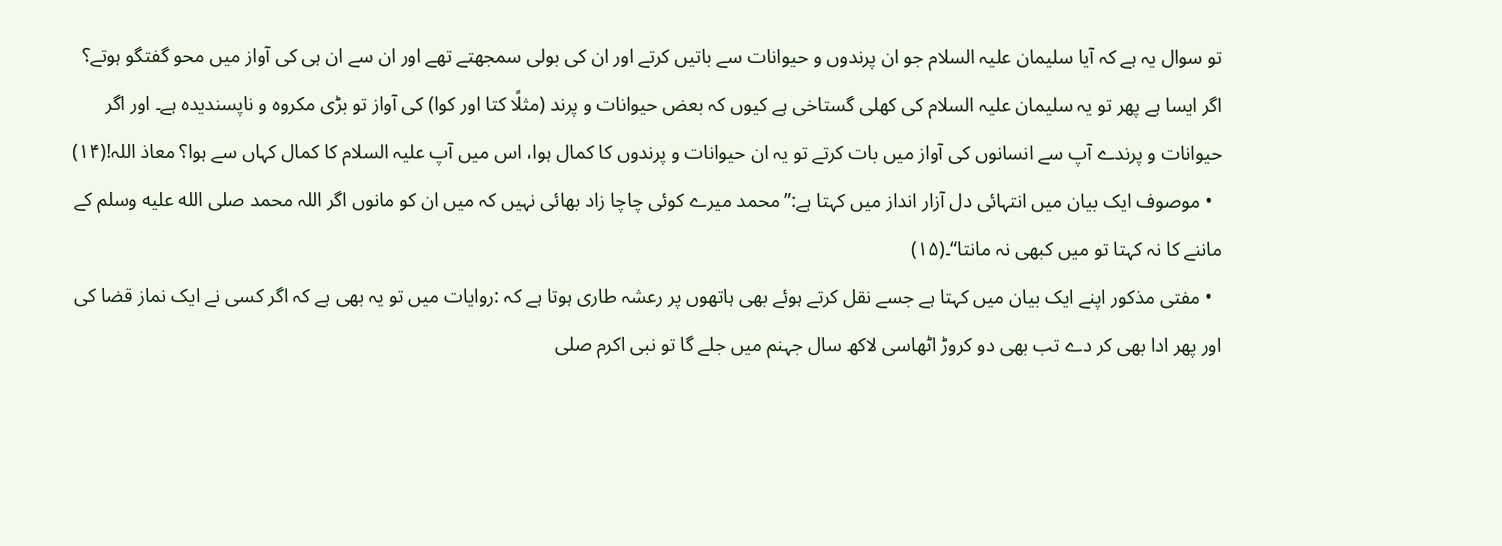تو سوال یہ ہے کہ آیا سلیمان علیہ السلام جو ان پرندوں و حیوانات سے باتیں کرتے اور ان کی بولی سمجھتے تھے اور ان سے ان ہی کی آواز میں محو گفتگو ہوتے؟ اگر ایسا ہے پھر تو یہ سلیمان علیہ السلام کی کھلی گستاخی ہے کیوں کہ بعض حیوانات و پرند (مثلًا کتا اور کوا) کی آواز تو بڑی مکروہ و ناپسندیدہ ہے۔ اور اگر حیوانات و پرندے آپ سے انسانوں کی آواز میں بات کرتے تو یہ ان حیوانات و پرندوں کا کمال ہوا، اس میں آپ علیہ السلام کا کمال کہاں سے ہوا؟ معاذ اللہ!(۱۴)
  • موصوف ایک بیان میں انتہائی دل آزار انداز میں کہتا ہے:”محمد میرے کوئی چاچا زاد بھائی نہیں کہ میں ان کو مانوں اگر اللہ محمد صلى الله عليه وسلم کے ماننے کا نہ کہتا تو میں کبھی نہ مانتا“۔(۱۵)
  • مفتی مذکور اپنے ایک بیان میں کہتا ہے جسے نقل کرتے ہوئے بھی ہاتھوں پر رعشہ طاری ہوتا ہے کہ :روایات میں تو یہ بھی ہے کہ اگر کسی نے ایک نماز قضا کی اور پھر ادا بھی کر دے تب بھی دو کروڑ اٹھاسی لاکھ سال جہنم میں جلے گا تو نبی اکرم صلى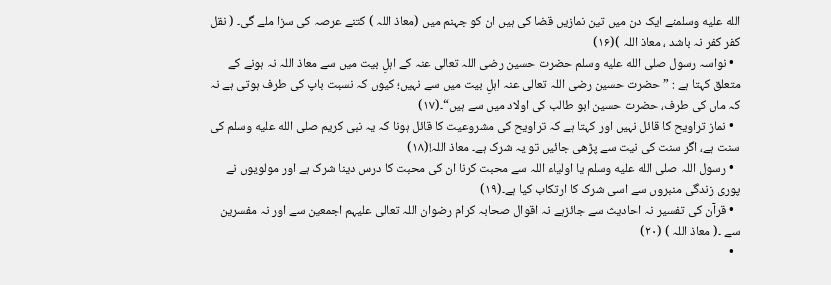الله عليه وسلمنے ایک دن میں تین نمازیں قضا کی ہیں ان کو جہنم میں (معاذ اللہ ) کتنے عرصہ کی سزا ملے گی۔ ( نقل کفر کفر نہ باشد ، معاذ اللہ )(۱۶)
  • نواسہ رسول صلى الله عليه وسلم حضرت حسین رضی اللہ تعالی عنہ کے اہلِ بیت میں سے معاذ اللہ نہ ہونے کے متعلق کہتا ہے : ”حضرت حسین رضی اللہ تعالی عنہ اہلِ بیت میں سے نہیں؛ کیوں کہ نسبت باپ کی طرف ہوتی ہے نہ کہ ماں کی طرف، حضرت حسین ابو طالب کی اولاد میں سے ہیں“۔(۱۷)
  • نماز تراویح کا قائل نہیں اور کہتا ہے کہ تراویح کی مشروعیت کا قائل ہونا کہ یہ نبی کریم صلى الله عليه وسلم کی سنت ہے، اگر سنت کی نیت سے پڑھی جائیں تو یہ شرک ہے۔ معاذ اللہ!(۱۸)
  • رسول اللہ صلى الله عليه وسلم یا اولیاء اللہ سے محبت کرنا ان کی محبت کا درس دینا شرک ہے اور مولویوں نے پوری زندگی منبروں سے اسی شرک کا ارتکاب کیا ہے۔(۱۹)
  • قرآن کی تفسیر نہ احادیث سے جائزہے نہ اقوال صحابہ کرام رضوان اللہ تعالی علیہم اجمعین سے اور نہ مفسرین سے ۔( معاذ اللہ ) (۲۰)
  •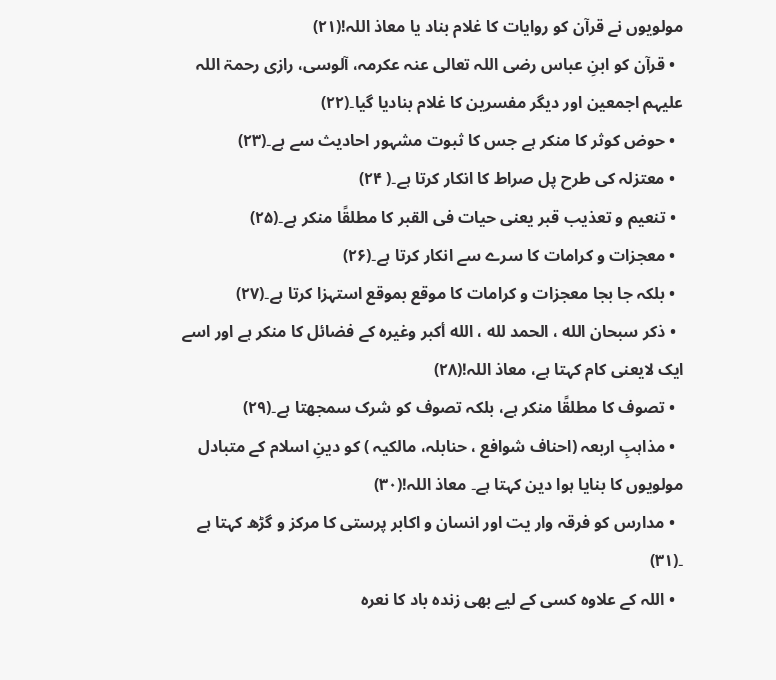مولویوں نے قرآن کو روایات کا غلام بناد یا معاذ اللہ!(۲۱)
  • قرآن کو ابنِ عباس رضی اللہ تعالی عنہ عکرمہ، آلوسی، رازی رحمۃ اللہ علیہم اجمعین اور دیگر مفسرین کا غلام بنادیا گیا۔(۲۲)
  • حوض کوثر کا منکر ہے جس کا ثبوت مشہور احادیث سے ہے۔(۲۳)
  • معتزلہ کی طرح پل صراط کا انکار کرتا ہے۔( ۲۴)
  • تنعیم و تعذیب قبر یعنی حیات فی القبر کا مطلقًا منکر ہے۔(۲۵)
  • معجزات و کرامات کا سرے سے انکار کرتا ہے۔(۲۶)
  • بلکہ جا بجا معجزات و کرامات کا موقع بموقع استہزا کرتا ہے۔(۲۷)
  • ذکر سبحان الله ، الحمد لله ، الله أكبر وغیرہ کے فضائل کا منکر ہے اور اسے ایک لایعنی کام کہتا ہے، معاذ اللہ!(۲۸)
  • تصوف کا مطلقًا منکر ہے، بلکہ تصوف کو شرک سمجھتا ہے۔(۲۹)
  • مذاہبِ اربعہ (احناف شوافع ، حنابلہ، مالکیہ ) کو دینِ اسلام کے متبادل مولویوں کا بنایا ہوا دین کہتا ہے۔ معاذ اللہ!(۳۰)
  • مدارس کو فرقہ وار یت اور انسان و اکابر پرستی کا مرکز و گڑھ کہتا ہے ۔(۳۱)
  • اللہ کے علاوہ کسی کے لیے بھی زندہ باد کا نعرہ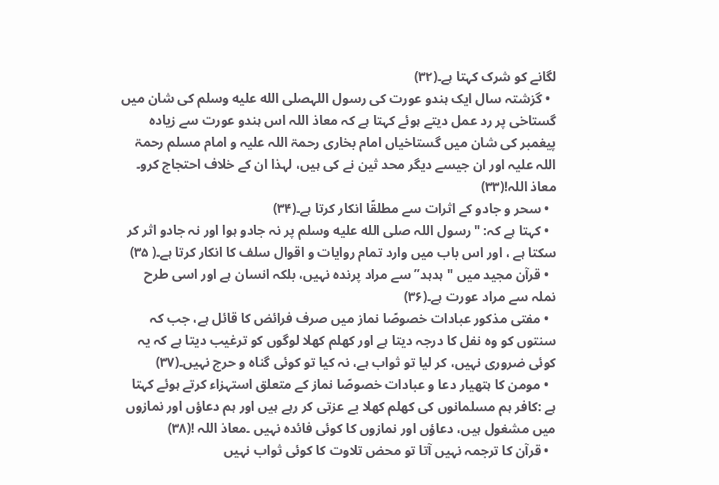لگانے کو شرک کہتا ہے۔(۳۲)
  • گزشتہ سال ایک ہندو عورت کی رسول اللہصلى الله عليه وسلم کی شان میں گستاخی پر رد عمل دیتے ہوئے کہتا ہے کہ معاذ اللہ اس ہندو عورت سے زیادہ پیغمبر کی شان میں گستاخیاں امام بخاری رحمۃ اللہ علیہ و امام مسلم رحمۃ اللہ علیہ اور ان جیسے دیگر محد ثین نے کی ہیں، لہذا ان کے خلاف احتجاج کرو۔ معاذ اللہ!(۳۳)
  • سحر و جادو کے اثرات سے مطلقًا انکار کرتا ہے۔(۳۴)
  • کہتا ہے کہ: "رسول اللہ صلى الله عليه وسلم پر نہ جادو ہوا اور نہ جادو اثر کر سکتا ہے ، اور اس باب میں وارد تمام روایات و اقوال سلف کا انکار کرتا ہے۔( ۳۵)
  • قرآن مجید میں "ہدہد” سے مراد پرندہ نہیں، بلکہ انسان ہے اور اسی طرح نملہ سے مراد عورت ہے۔(۳۶)
  • مفتی مذکور عبادات خصوصًا نماز میں صرف فرائض کا قائل ہے، جب کہ سنتوں کو وہ نفل کا درجہ دیتا ہے اور کھلم کھلا لوگوں کو ترغیب دیتا ہے کہ یہ کوئی ضروری نہیں، کر لیا تو ثواب ہے، نہ کیا تو کوئی گناہ و حرج نہیں۔(۳۷)
  • مومن کا ہتھیار دعا و عبادات خصوصًا نماز کے متعلق استہزاء کرتے ہوئے کہتا ہے :کافر ہم مسلمانوں کی کھلم کھلا بے عزتی کر رہے ہیں اور ہم دعاؤں اور نمازوں میں مشغول ہیں، دعاؤں اور نمازوں کا کوئی فائدہ نہیں ۔معاذ اللہ !(۳۸)
  • قرآن کا ترجمہ نہیں آتا تو محض تلاوت کا کوئی ثواب نہیں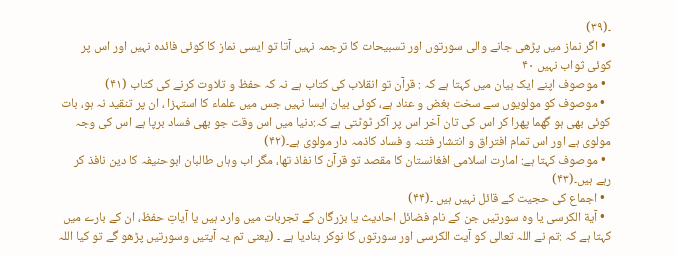۔(۳۹)
  • اگر نماز میں پڑھی جانے والی سورتوں اور تسبیحات کا ترجمہ نہیں آتا تو ایسی نماز کا کوئی فائدہ نہیں اور اس پر کوئی ثواب نہیں ۴۰
  • موصوف اپنے ایک بیان میں کہتا ہے کہ : قرآن تو انقلاب کی کتاب ہے نہ کہ حفظ و تلاوت کرنے کی کتاب (۴۱)
  • موصوف کو مولویوں سے سخت بغض و عناد ہے، کوئی بیان ایسا نہیں جس میں علماء کا استہزا ، ان پر تنقید نہ ہو، بات کوئی بھی ہو گھما پھرا کر اس کی تان آخر اس پر آکر ٹوٹتی ہے کہ:دنیا میں اس وقت جو بھی فساد برپا ہے اس کی وجہ مولوی ہے اور اس تمام افتراق و انتشار فتنہ و فساد کاذمہ دار مولوی ہے۔(۴۲)
  • موصوف کہتا ہے: امارت اسلامی افغانستان کا مقصد تو قرآن کا نفاذ تھا، مگر اب وہاں طالبان ابوحنیفہ کا دین نافذ کر رہے ہیں۔(۴۳)
  • اجماع کی حجیت کے قائل نہیں ہیں ۔(۴۴)
  • آیة الکرسی یا وہ سورتیں جن کے نام فضائل احادیث یا بزرگان کے تجربات میں وارد ہیں یا آیاتِ حفظ، ان کے بارے میں کہتا ہے کہ :تم نے اللہ تعالی کو آیت الکرسی اور سورتوں کا نوکر بنادیا ہے ۔ (یعنی تم یہ آیتیں وسورتیں پڑھو گے تو کیا اللہ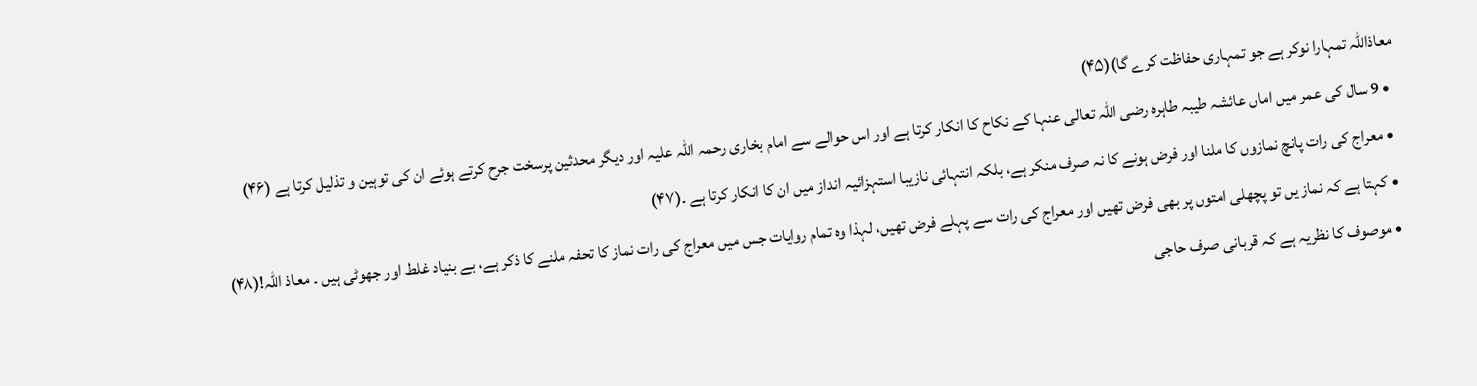معاذاللہ تمہارا نوکر ہے جو تمہاری حفاظت کرے گا)(۴۵)
  • 9 سال کی عمر میں اماں عائشہ طیبہ طاہرہ رضی اللہ تعالی عنہا کے نکاح کا انکار کرتا ہے اور اس حوالے سے امام بخاری رحمہ اللہ علیہ اور دیگر محدثین پرسخت جرح کرتے ہوئے ان کی توہین و تذلیل کرتا ہے (۴۶)
  • معراج کی رات پانچ نمازوں کا ملنا اور فرض ہونے کا نہ صرف منکر ہے، بلکہ انتہائی نازیبا استہزائیہ انداز میں ان کا انکار کرتا ہے ۔(۴۷)
  • کہتا ہے کہ نماز یں تو پچھلی امتوں پر بھی فرض تھیں اور معراج کی رات سے پہلے فرض تھیں، لہذا وہ تمام روایات جس میں معراج کی رات نماز کا تحفہ ملنے کا ذکر ہے، بے بنیاد غلط اور جھوٹی ہیں ۔ معاذ اللہ!(۴۸)
  • موصوف کا نظریہ ہے کہ قربانی صرف حاجی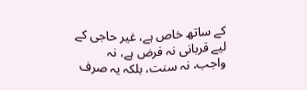کے ساتھ خاص ہے، غیر حاجی کے لیے قربانی نہ فرض ہے، نہ واجب، نہ سنت، بلکہ یہ صرف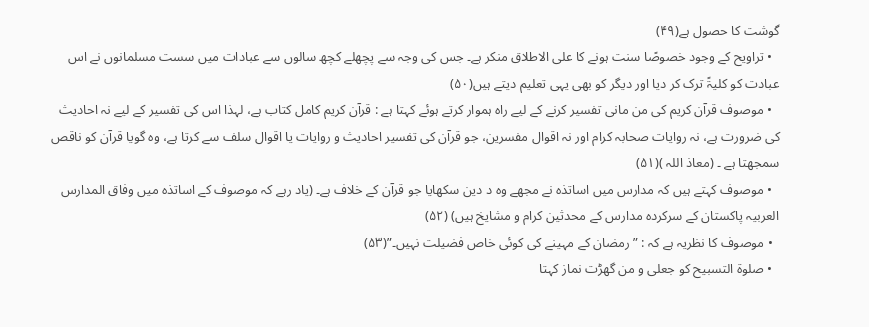گوشت کا حصول ہے(۴۹)
  • تراویح کے وجود خصوصًا سنت ہونے کا علی الاطلاق منکر ہے۔ جس کی وجہ سے پچھلے کچھ سالوں سے عبادات میں سست مسلمانوں نے اس عبادت کو کلیۃً ترک کر دیا اور دیگر کو بھی یہی تعلیم دیتے ہیں(۵۰)
  • موصوف قرآن کریم کی من مانی تفسیر کرنے کے لیے راہ ہموار کرتے ہوئے کہتا ہے : قرآن کریم کامل کتاب ہے، لہذا اس کی تفسیر کے لیے نہ احادیث کی ضرورت ہے، نہ روایات صحابہ کرام اور نہ اقوال مفسرین، جو قرآن کی تفسیر احادیث و روایات یا اقوال سلف سے کرتا ہے، وہ گویا قرآن کو ناقص سمجھتا ہے ۔ (معاذ اللہ )(۵۱)
  • موصوف کہتے ہیں کہ مدارس میں اساتذہ نے مجھے وہ د دین سکھایا جو قرآن کے خلاف ہے۔ (یاد رہے کہ موصوف کے اساتذہ میں وفاق المدارس العربیہ پاکستان کے سرکردہ مدارس کے محدثین کرام و مشایخ ہیں) (۵۲)
  • موصوف کا نظریہ ہے کہ : ” رمضان کے مہینے کی کوئی خاص فضیلت نہیں۔”(۵۳)
  • صلوۃ التسبیح کو جعلی و من گھڑت نماز کہتا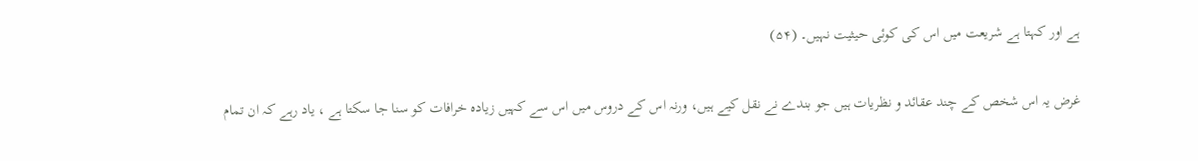ہے اور کہتا ہے شریعت میں اس کی کوئی حیثیت نہیں۔ (۵۴)

غرض یہ اس شخص کے چند عقائد و نظریات ہیں جو بندے نے نقل کیے ہیں، ورنہ اس کے دروس میں اس سے کہیں زیادہ خرافات کو سنا جا سکتا ہے ، یاد رہے کہ ان تمام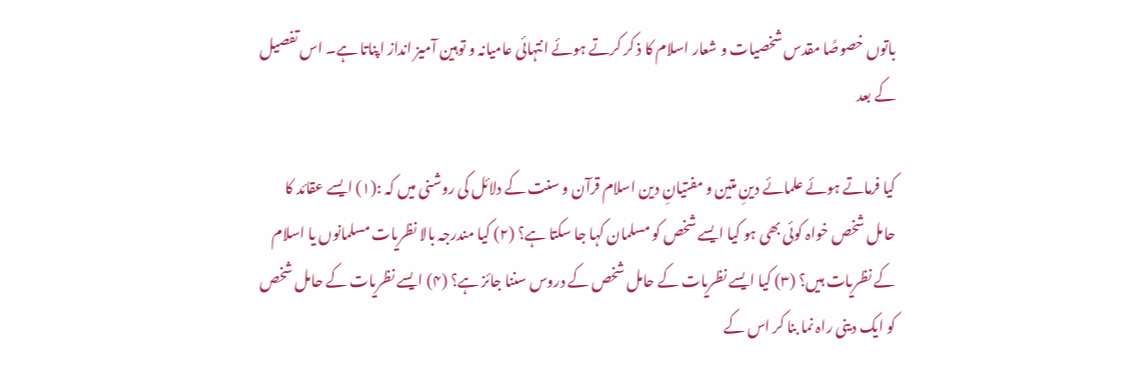باتوں خصوصًا مقدس شخصیات و شعار اسلام کا ذ کر کرتے ہوئے انتہائی عامیانہ و توہین آمیز انداز اپناتا ہے۔ اس تفصیل کے بعد

کیا فرماتے ہوئے علمائے دینِ متین و مفتیانِ دین اسلام قرآن و سنت کے دلائل کی روشنی میں کہ :(۱) ایسے عقائد کا حامل شخص خواہ کوئی بھی ہو کیا ایسے شخص کو مسلمان کہا جا سکتا ہے؟ (۲) کیا مندرجہ بالا نظریات مسلمانوں یا اسلام کے نظریات ہیں؟ (۳) کیا ایسے نظریات کے حامل شخص کے دروس سننا جائز ہے؟ (۴) ایسے نظریات کے حامل شخص کو ایک دینی راہ نما بنا کر اس کے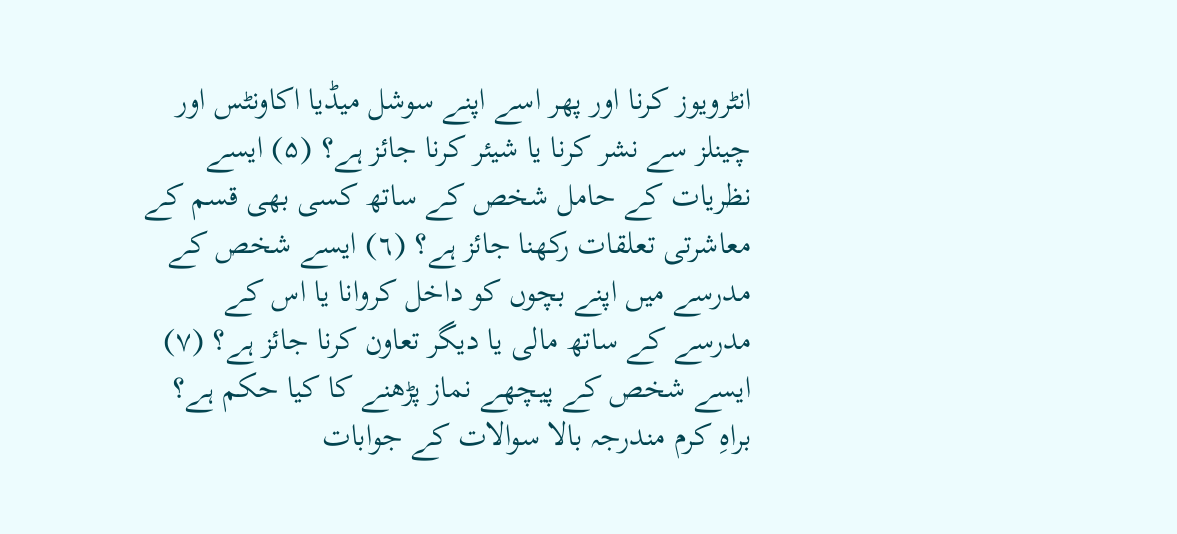انٹرویوز کرنا اور پھر اسے اپنے سوشل میڈیا اکاونٹس اور چینلز سے نشر کرنا یا شیئر کرنا جائز ہے؟ (۵) ایسے نظریات کے حامل شخص کے ساتھ کسی بھی قسم کے معاشرتی تعلقات رکھنا جائز ہے؟ (٦) ایسے شخص کے مدرسے میں اپنے بچوں کو داخل کروانا یا اس کے مدرسے کے ساتھ مالی یا دیگر تعاون کرنا جائز ہے؟ (٧) ایسے شخص کے پیچھے نماز پڑھنے کا کیا حکم ہے؟ براهِ کرم مندرجہ بالا سوالات کے جوابات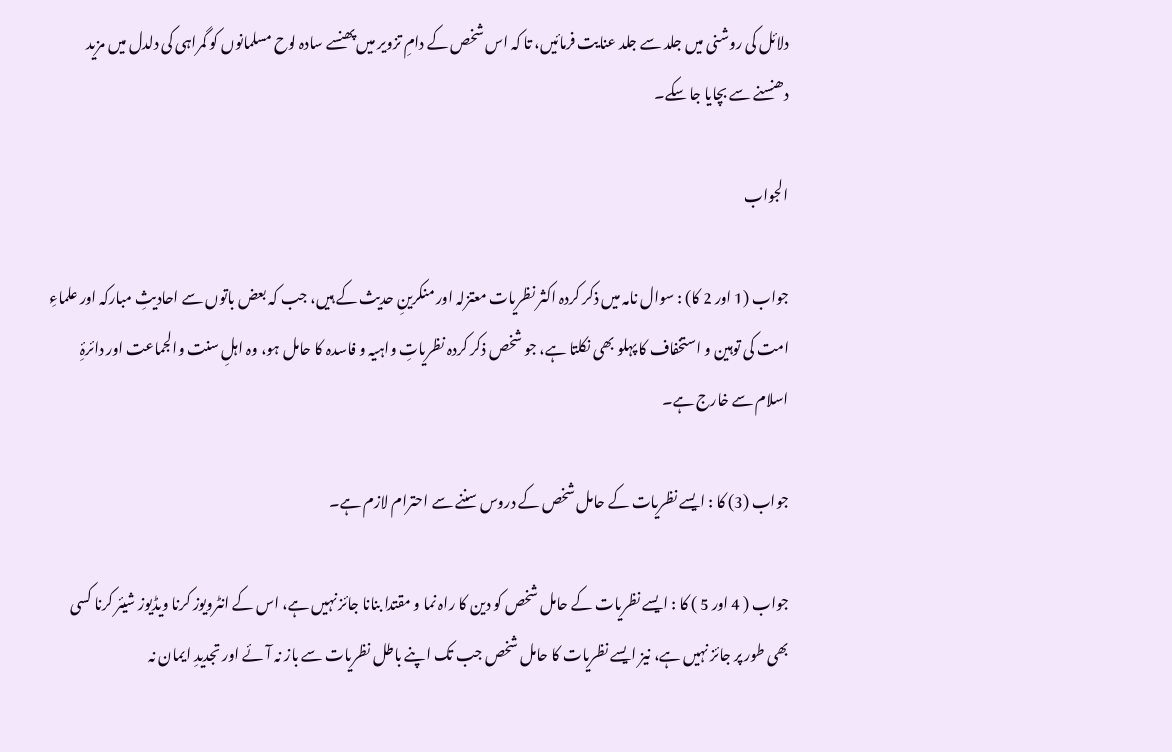دلائل کی روشنی میں جلد سے جلد عنایت فرمائیں، تا کہ اس شخص کے دامِ تزویر میں پھنسے سادہ لوح مسلمانوں کو گمراہی کی دلدل میں مزید دھنسنے سے بچایا جا سکے۔

الجواب

جواب (1 اور 2 کا) : سوال نامہ میں ذکر کردہ اکثر نظریات معتزلہ اور منکرینِ حدیث کے ہیں، جب کہ بعض باتوں سے احادیثِ مبارکہ اور علماءِ امت کی توہین و استخفاف کا پہلو بھی نکلتا ہے، جو شخص ذکر کردہ نظریاتِ واہیہ و فاسدہ کا حامل ہو، وہ اہلِ سنت والجماعت اور دائرۂِ اسلام سے خارج ہے۔

جواب (3) کا : ایسے نظریات کے حامل شخص کے دروس سننے سے احترام لازم ہے۔

جواب ( 4 اور 5 ) کا : ایسے نظریات کے حامل شخص کو دین کا راہ نما و مقتدا بنانا جائز نہیں ہے، اس کے انٹرویوز کرنا ویڈیوز شیئر کرنا کسی بھی طور پر جائز نہیں ہے، نیز ایسے نظریات کا حامل شخص جب تک اپنے باطل نظریات سے باز نہ آئے اور تجدیدِ ایمان نہ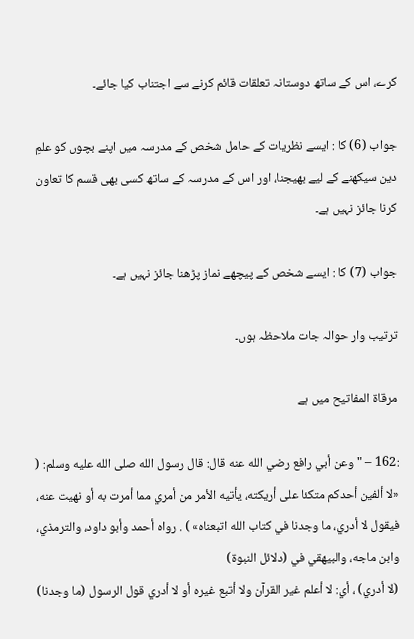کرے، اس کے ساتھ دوستانہ تعلقات قائم کرنے سے اجتناب کیا جائے۔

جواب (6) کا : ایسے نظریات کے حامل شخص کے مدرسہ میں اپنے بچوں کو علمِ دین سیکھنے کے لیے بھیجنا، اور اس کے مدرسہ کے ساتھ کسی بھی قسم کا تعاون کرنا جائز نہیں ہے۔

جواب (7) کا : ایسے شخص کے پیچھے نماز پڑھنا جائز نہیں ہے۔

ترتیب وار حوالہ جات ملاحظہ ہوں۔

مرقاة المفاتيح میں ہے

:162 – "وعن أبي رافع رضي الله عنه قال: قال رسول الله صلى الله عليه وسلم: ( «لا ألفين أحدكم متكئا على أريكته، يأتيه الأمر من أمري مما أمرت به أو نهيت عنه، فيقول لا أدري، ما وجدنا في كتاب الله اتبعناه» ) . رواه أحمد وأبو داود، والترمذي، وابن ماجه، والبيهقي في (دلائل النبوة)
(لا أدري) ، أي: لا أعلم غير القرآن ولا أتبع غيره أو لا أدري قول الرسول (ما وجدنا)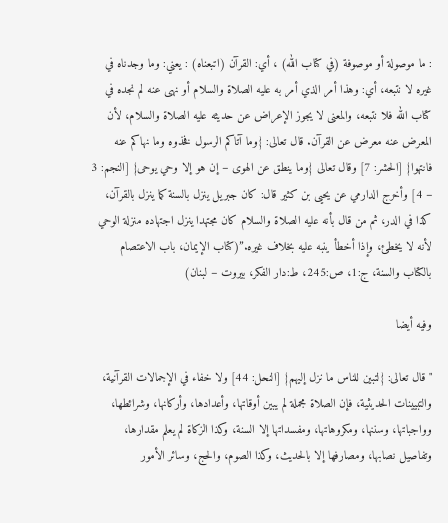: ما موصولة أو موصوفة (في كتاب الله) ، أي: القرآن (اتبعناه) : يعني: وما وجدناه في غيره لا نتبعه، أي: وهذا أمر الذي أمر به عليه الصلاة والسلام أو نهى عنه لم نجده في كتاب الله فلا نتبعه، والمعنى لا يجوز الإعراض عن حديثه عليه الصلاة والسلام، لأن المعرض عنه معرض عن القرآن. قال تعالى: {وما آتاكم الرسول فخذوه وما نهاكم عنه فانتهوا} [الحشر: 7] وقال تعالى {وما ينطق عن الهوى – إن هو إلا وحي يوحى} [النجم: 3 – 4] وأخرج الدارمي عن يحيى بن كثير قال: كان جبريل ينزل بالسنة كما ينزل بالقرآن، كذا في الدر، ثم من قال بأنه عليه الصلاة والسلام كان مجتهدا ينزل اجتهاده منزلة الوحي لأنه لا يخطئ، وإذا أخطأ ينبه عليه بخلاف غيره.”(کتاب الإیمان، باب الاعتصام بالكتاب والسنة، ج:1، ص:245، ط:دار الفكر، بيروت – لبنان)

وفیه أيضا

"قال تعالى: {لتبين ‌للناس ما نزل إليهم} [النحل: 44] ولا خفاء في الإجمالات القرآنية، والتبيينات الحديثية، فإن الصلاة مجملة لم يبين أوقاتها، وأعدادها، وأركانها، وشرائطها، وواجباتها، وسننها، ومكروهاتها، ومفسداتها إلا السنة، وكذا الزكاة لم يعلم مقدارها، وتفاصيل نصابها، ومصارفها إلا بالحديث، وكذا الصوم، والحج، وسائر الأمور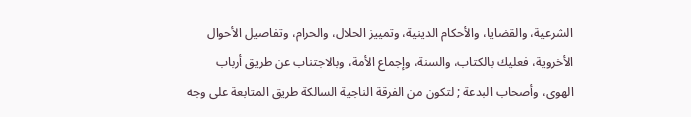الشرعية، والقضايا، والأحكام الدينية، وتمييز الحلال، والحرام، وتفاصيل الأحوال الأخروية، فعليك بالكتاب، والسنة، وإجماع الأمة، وبالاجتناب عن طريق أرباب الهوى، وأصحاب البدعة ; لتكون من الفرقة الناجية السالكة طريق المتابعة على وجه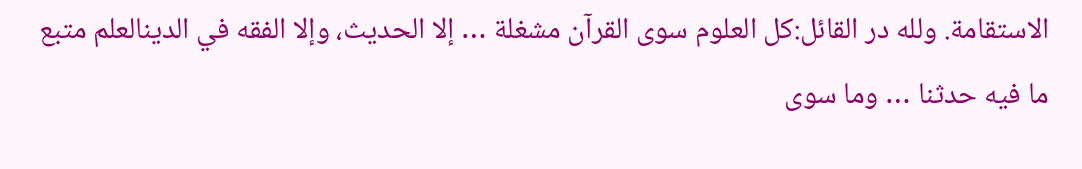الاستقامة. ولله در القائل:كل العلوم سوى القرآن مشغلة … إلا الحديث، وإلا الفقه في الدينالعلم متبع ما فيه حدثنا … وما سوى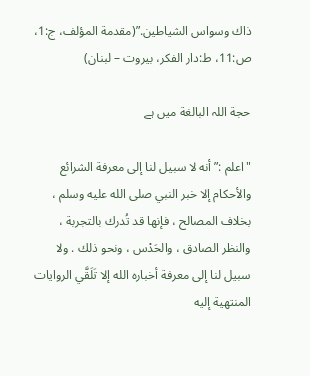ذاك وسواس الشياطين.”(مقدمة المؤلف، ج:1، ص:11، ط:دار الفكر، بيروت – لبنان)

حجة اللہ البالغة میں ہے

"اعلم :” أنه لا سبيل لنا إلى معرفة الشرائع والأحكام إلا خبر النبي صلى الله عليه وسلم ، بخلاف المصالح ، فإنها قد تُدرك بالتجربة ، والنظر الصادق ، والحَدْس ، ونحو ذلك . ولا سبيل لنا إلى معرفة أخباره الله إلا تَلَقَّي الروايات المنتهية إليه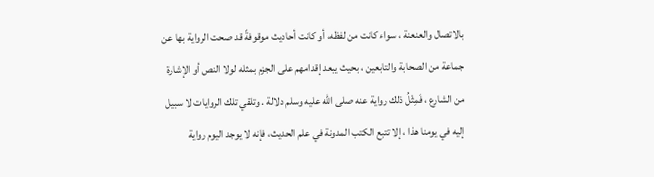بالاتصال والعنعنة ، سواء كانت من لفظه، أو كانت أحاديث موقوفةً قد صحت الرواية بها عن جماعة من الصحابة والتابعين ، بحيث يبعد إقدامهم على الجزم بمثله لولا النص أو الإشارة من الشارع ، فَمِثْلُ ذلك رواية عنه صلى الله عليه وسلم دلالة . وتلقي تلك الروايات لا سبيل إليه في يومنا هذا ، إلا تتبع الكتب المدونة في علم الحديث، فإنه لا يوجد اليوم رواية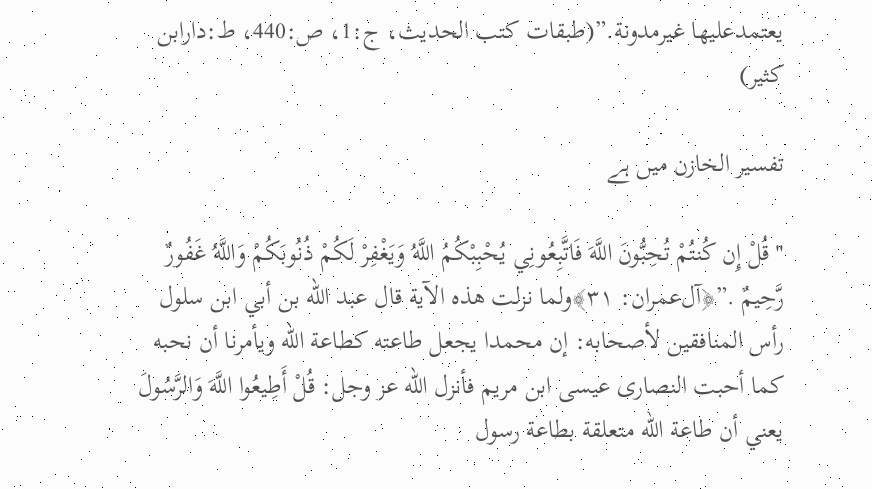يعتمدعليها غيرمدونة.”(طبقات کتب الحدیث، ج:1، ص:440، ط:دارابن کثیر)

تفسير الخازن میں ہے

"قُلْ إِن كُنتُمْ تُحِبُّونَ اللَّهَ فَاتَّبِعُونِي يُحْبِبْكُمُ اللَّهُ وَيَغْفِرْ لَكُمْ ذُنُوبَكُمْ وَاللَّهُ غَفُورٌ رَّحِيمٌ .”﴿آل‌عمران: ٣١﴾ولما نزلت هذه الآية قال عبد الله بن أبي ابن سلول رأس المنافقين لأصحابه: إن محمدا يجعل طاعته كطاعة الله ويأمرنا أن نحبه كما أحبت النصارى عيسى ابن مريم فأنزل الله عز وجل: قُلْ أَطِيعُوا اللَّهَ وَالرَّسُولَ يعني أن طاعة الله متعلقة بطاعة رسول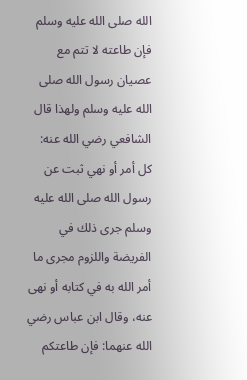الله صلى الله عليه وسلم فإن طاعته لا تتم مع عصيان رسول الله صلى الله عليه وسلم ولهذا قال الشافعي رضي الله عنه: كل أمر أو نهي ثبت عن رسول الله صلى الله عليه وسلم جرى ذلك في الفريضة واللزوم مجرى ما أمر الله به في كتابه أو نهى عنه، وقال ابن عباس رضي الله عنهما: فإن طاعتكم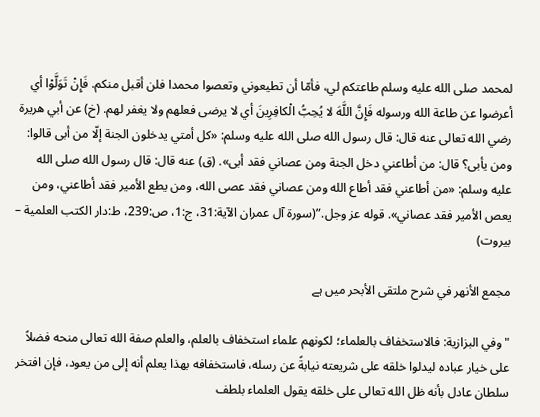لمحمد صلى الله عليه وسلم طاعتكم لي، فأمّا أن تطيعوني وتعصوا محمدا فلن أقبل منكم. فَإِنْ تَوَلَّوْا أي أعرضوا عن طاعة الله ورسوله فَإِنَّ اللَّهَ لا يُحِبُّ الْكافِرِينَ أي لا يرضى فعلهم ولا يغفر لهم. (خ) عن أبي هريرة رضي الله تعالى عنه قال: قال رسول الله صلى الله عليه وسلم: «كل أمتي يدخلون الجنة إلّا من أبى قالوا: ومن يأبى؟ قال: من أطاعني دخل الجنة ومن عصاني فقد أبى». (ق) عنه قال: قال رسول الله صلى الله عليه وسلم: «من أطاعني فقد أطاع الله ومن عصاني فقد عصى الله، ومن يطع الأمير فقد أطاعني، ومن يعص الأمير فقد عصاني». قوله عز وجل.”(سورۃ آل عمران الآیة:31، ج:1، ص:239، ط:دار الكتب العلمية – بيروت)

مجمع الأنهر في شرح ملتقى الأبحر میں ہے

"وفي البزازية: فالاستخفاف بالعلماء؛ لكونهم علماء استخفاف بالعلم، والعلم صفة الله تعالى منحه فضلاً على خيار عباده ليدلوا خلقه على شريعته نيابةً عن رسله، فاستخفافه بهذا يعلم أنه إلى من يعود، فإن افتخر سلطان عادل بأنه ظل الله تعالى على خلقه يقول العلماء بلطف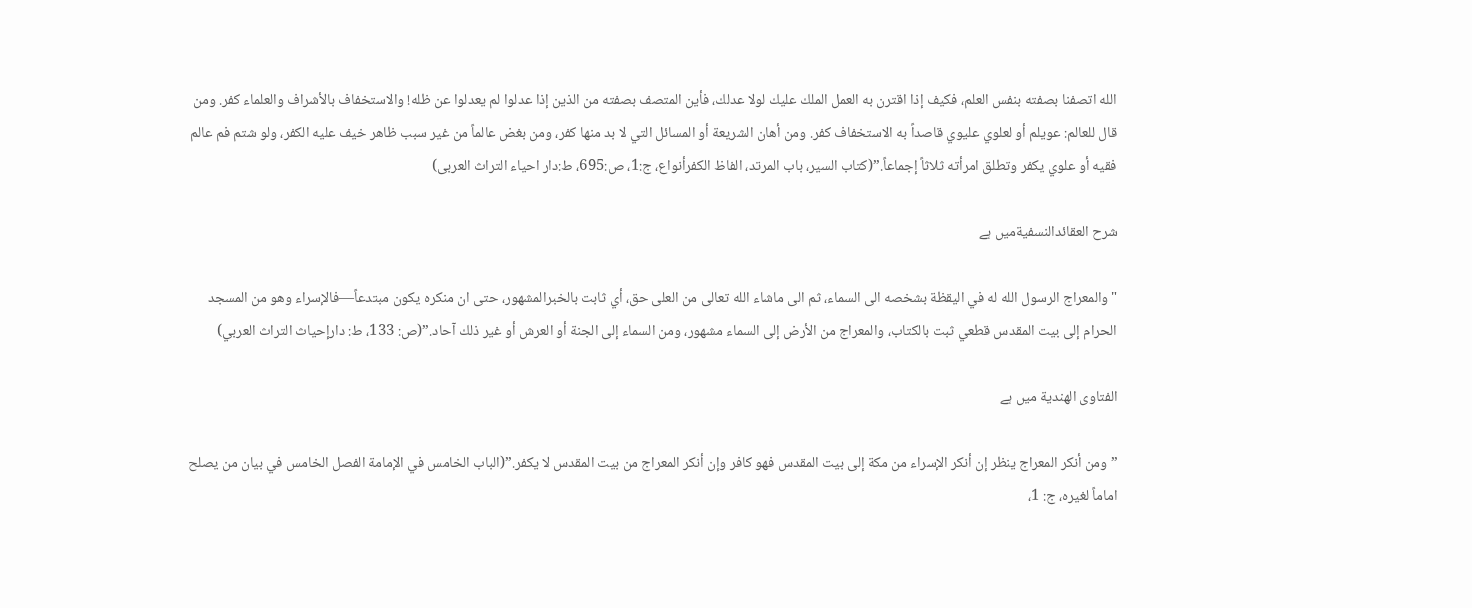الله اتصفنا بصفته بنفس العلم، فكيف إذا اقترن به العمل الملك عليك لولا عدلك، فأين المتصف بصفته من الذين إذا عدلوا لم يعدلوا عن ظله! والاستخفاف بالأشراف والعلماء كفر. ومن قال للعالم: عويلم أو لعلوي عليوي قاصداً به الاستخفاف كفر. ومن أهان الشريعة أو المسائل التي لا بد منها كفر، ومن بغض عالماً من غير سبب ظاهر خيف عليه الكفر، ولو شتم فم عالم فقيه أو علوي يكفر وتطلق امرأته ثلاثاً إجماعاً.”(کتاب السیر، باب المرتد، الفاظ الکفرأنواع، ج:1، ص:695، ط:دار احیاء التراث العربی)

شرح العقائدالنسفیةمیں ہے

"والمعراج الرسول الله له في اليقظة بشخصه الى السماء، ثم الى ماشاء الله تعالى من العلى حق، أي ثابت بالخبرالمشهور، حتى ان منكره يكون مبتدعاً—فالإسراء وهو من المسجد الحرام إلى بيت المقدس قطعي ثبت بالكتاب، والمعراج من الأرض إلى السماء مشهور، ومن السماء إلى الجنة أو العرش أو غير ذلك آحاد.”(ص: 133، ط: دارإحیاث التراث العربي)

الفتاوی الهندیة میں ہے

” ومن أنكر المعراج ينظر إن أنكر الإسراء من مكة إلى بيت المقدس فهو كافر وإن أنكر المعراج من بيت المقدس لا يكفر.”(الباب الخامس في الإمامة الفصل الخامس في بيان من يصلح اماماً لغيره، ج: 1،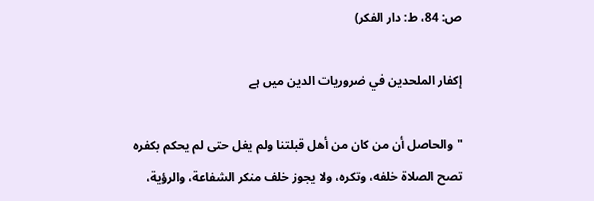ص: 84، ط: دار الفكر)

إكفار الملحدين في ضروريات الدين میں ہے

"والحاصل أن من كان من أهل قبلتنا ولم يغل حتى لم يحكم بكفره تصح الصلاة خلفه، وتكره، ولا يجوز خلف منكر الشفاعة، والرؤية،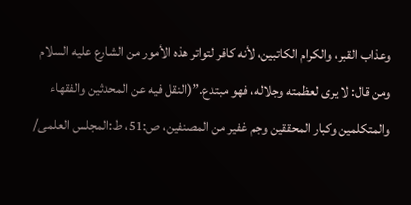وعذاب القبر، والكرام الكاتبين، لأنه كافر لتواتر هذه الأمور من الشارع عليه السلام ومن قال: لا يرى لعظمته وجلاله، فهو مبتدع.”(النقل فيه عن المحدثين والفقهاء والمتكلمين وكبار المحققين وجم غفير من المصنفين، ص:51، ط:المجلس العلمی/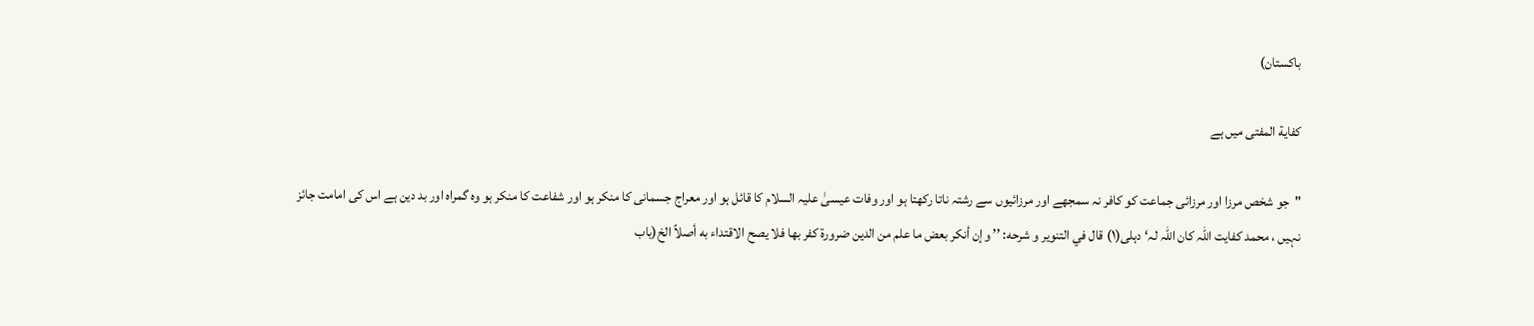باکستان)

کفایة المفتی میں ہے

"جو شخص مرزا اور مرزائی جماعت کو کافر نہ سمجھے اور مرزائیوں سے رشتہ ناتا رکھتا ہو اور وفات عیسیٰ علیہ السلام کا قائل ہو اور معراج جسمانی کا منکر ہو اور شفاعت کا منکر ہو وہ گمراہ اور بد دین ہے اس کی امامت جائز نہیں ، محمد کفایت اللہ کان اللہ لہ‘ دہلی(۱) قال في التنویر و شرحه: ’’ وإن أنکر بعض ما علم من الدین ضرورۃ کفر بھا فلا یصح الاقتداء به أصلاً الخ(باب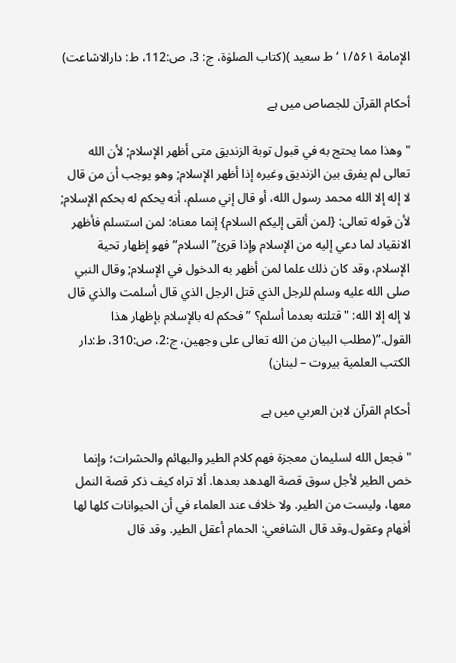الإمامة ۱/۵۶۱ ‘ ط سعید )(کتاب الصلوٰۃ، ج: 3، ص:112، ط: دارالاشاعت)

أحكام القرآن للجصاص میں ہے

"وهذا مما يحتج به في قبول توبة الزنديق متى أظهر الإسلام; لأن الله تعالى لم يفرق بين الزنديق وغيره إذا أظهر الإسلام; وهو يوجب أن من قال لا إله إلا الله محمد رسول الله، أو قال إني مسلم، أنه يحكم له بحكم الإسلام; لأن قوله تعالى: {لمن ألقى إليكم السلام} إنما معناه: لمن استسلم فأظهر الانقياد لما دعي إليه من الإسلام وإذا قرئ” السلام” فهو إظهار تحية الإسلام، وقد كان ذلك علما لمن أظهر به الدخول في الإسلام; وقال النبي صلى الله عليه وسلم للرجل الذي قتل الرجل الذي قال أسلمت والذي قال لا إله إلا الله: "قتلته بعدما أسلم؟ ” فحكم له بالإسلام بإظهار هذا القول.”(مطلب البيان من الله تعالى على وجهين، ج:2، ص:310، ط:دار الكتب العلمية بيروت – لبنان)

أحكام القرآن لابن العربي میں ہے

"فجعل الله لسليمان ‌معجزة ‌فهم ‌كلام ‌الطير والبهائم والحشرات؛ وإنما خص الطير لأجل سوق قصة الهدهد بعدها. ألا تراه كيف ذكر قصة النمل معها، وليست من الطير. ولا خلاف عند العلماء في أن الحيوانات كلها لها أفهام وعقول.وقد قال الشافعي: الحمام أعقل الطير. وقد قال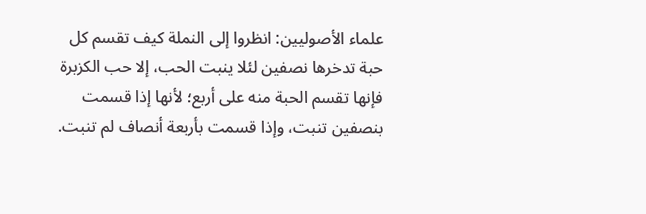علماء الأصوليين: انظروا إلى النملة كيف تقسم كل حبة تدخرها نصفين لئلا ينبت الحب، إلا حب الكزبرة فإنها تقسم الحبة منه على أربع؛ لأنها إذا قسمت بنصفين تنبت، وإذا قسمت بأربعة أنصاف لم تنبت.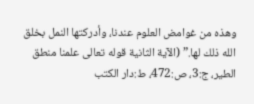وهذه من غوامض العلوم عندنا، وأدركتها النمل بخلق الله ذلك لها.” (الآية الثانية قوله تعالى علمنا منطق الطير، ج:3، ص:472، ط:دار الكتب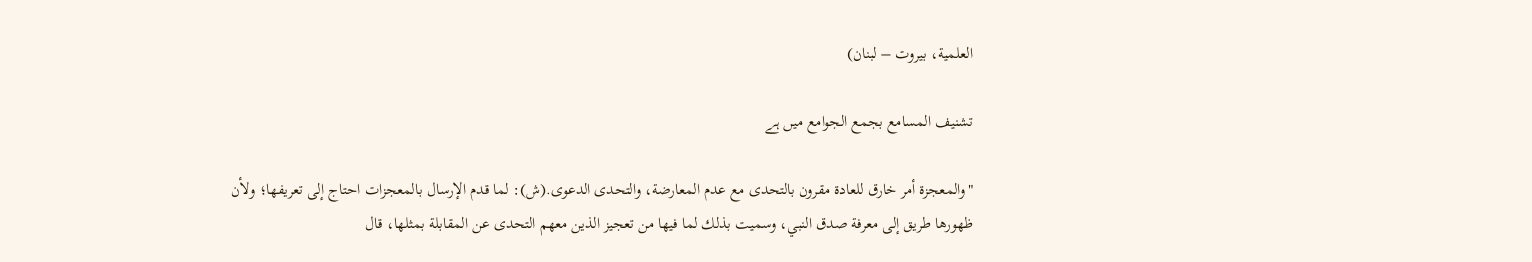العلمية، بيروت – لبنان)

تشنيف المسامع بجمع الجوامع میں ہے

"والمعجزة أمر خارق للعادة مقرون بالتحدى مع عدم المعارضة، والتحدى الدعوى.(ش): لما قدم الإرسال بالمعجزات احتاج إلى تعريفها؛ ولأن ظهورها طريق إلى معرفة صدق النبي، وسميت بذلك لما فيها من تعجيز الذين معهم التحدى عن المقابلة بمثلها، قال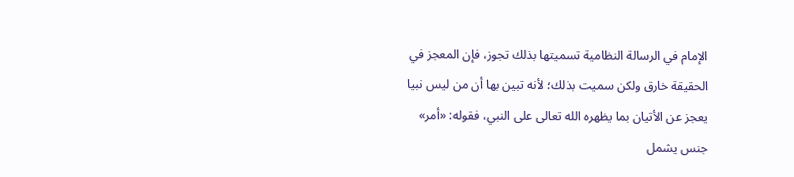الإمام في الرسالة النظامية تسميتها بذلك تجوز، فإن المعجز في الحقيقة خارق ولكن سميت بذلك؛ لأنه تبين بها أن من ليس نبيا يعجز عن الأتيان بما يظهره الله تعالى على النبي، فقوله: «أمر» جنس يشمل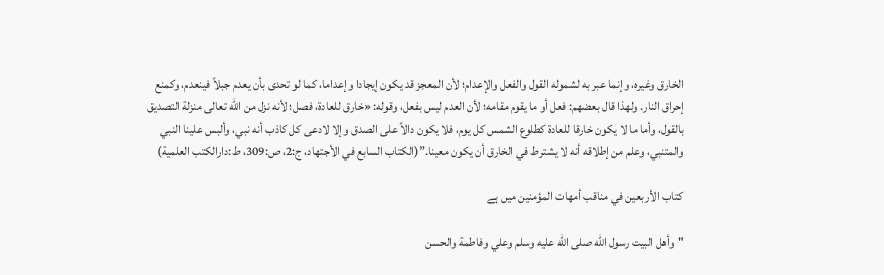الخارق وغيره، وإنما عبر به لشموله القول والفعل والإعدام؛ لأن المعجز قد يكون إيجادا وإعداما، كما لو تحدى بأن يعدم جبلاً فينعدم، وكمنع إحراق النار. ولهذا قال بعضهم: فعل أو ما يقوم مقامه؛ لأن العدم ليس بفعل، وقوله: «خارق للعادة، فصل؛ لأنه نزل من الله تعالى منزلة التصديق بالقول، وأما ما لا يكون خارقا للعادة كطلوع الشمس كل يوم، فلا يكون دالاً على الصدق وإلا لادعى كل كاذب أنه نبي، وألبس علينا النبي والمتنبي، وعلم من إطلاقه أنه لا يشترط في الخارق أن يكون معينا.”(الکتاب السابع في الأجتهاد، ج:2، ص:309، ط:دارالکتب العلمية)

كتاب الأربعين في مناقب أمهات المؤمنين میں ہے

"وأهل البيت رسول الله صلى الله عليه وسلم وعلي وفاطمة والحسن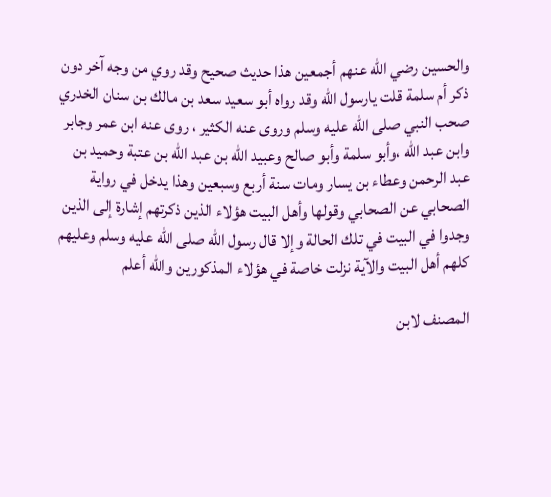والحسين رضي الله عنهم أجمعين هذا حديث صحيح وقد روي من وجه آخر دون ذكر أم سلمة قلت يارسول الله وقد رواہ أبو سعيد سعد بن مالك بن سنان الخدري صحب النبي صلى الله عليه وسلم وروى عنه الكثير ، روى عنه ابن عمر وجابر وابن عبد الله ،وأبو سلمة وأبو صالح وعبيد الله بن عبد الله بن عتبة وحميد بن عبد الرحمن وعطاء بن يسار ومات سنة أربع وسبعين وهذا يدخل في رواية الصحابي عن الصحابي وقولها وأهل البيت هؤلاء الذين ذكرتهم إشارة إلى الذين وجدوا في البيت في تلك الحالة وإلا قال رسول الله صلى الله عليه وسلم وعليهم كلهم أهل البيت والآية نزلت خاصة في هؤلاء المذکورين والله أعلم

المصنف لابن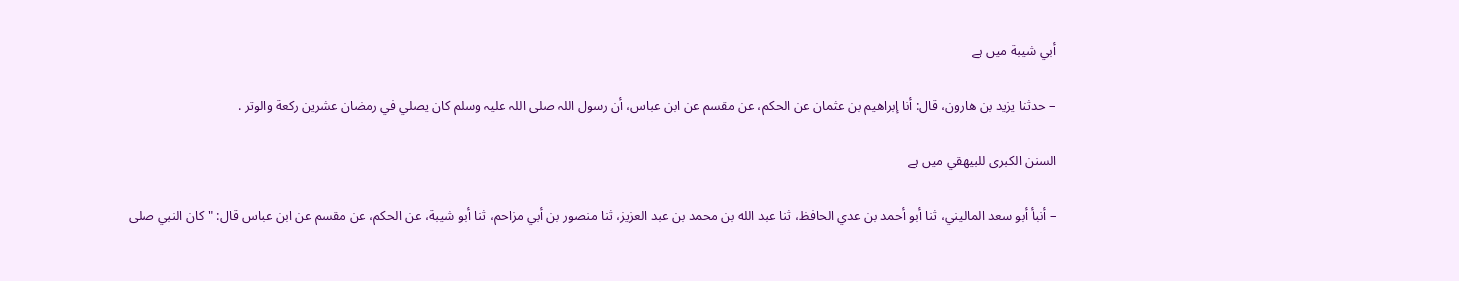أبي شيبة ميں ہے

– حدثنا يزيد بن هارون، قال: أنا إبراهيم بن عثمان عن الحكم، عن مقسم عن ابن عباس، أن رسول اللہ صلی اللہ علیہ وسلم كان يصلي في رمضان عشرين ركعة والوتر .

السنن الكبرى للبيهقي میں ہے

– أنبأ أبو سعد الماليني، ثنا أبو أحمد بن عدي الحافظ، ثنا عبد الله بن محمد بن عبد العزيز، ثنا منصور بن أبي مزاحم، ثنا أبو شيبة، عن الحكم، عن مقسم عن ابن عباس قال: "کان النبي صلى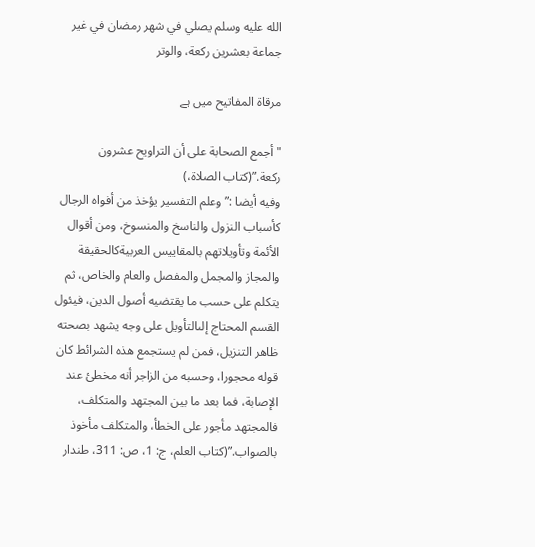الله عليه وسلم يصلي في شهر رمضان في غير جماعة بعشرين ركعة، والوتر

مرقاة المفاتیح میں ہے

"أجمع الصحابة على أن التراويح عشرون ركعة.”(کتاب الصلاة،)
وفيه أيضا :” وعلم التفسير يؤخذ من أفواه الرجال كأسباب النزول والناسخ والمنسوخ، ومن أقوال الأئمة وتأويلاتهم بالمقاييس العربيةكالحقيقة والمجاز والمجمل والمفصل والعام والخاص، ثم يتكلم على حسب ما يقتضيه أصول الدين، فيئول القسم المحتاج إلىالتأويل على وجه يشهد بصحته ظاهر التنزيل، فمن لم يستجمع هذه الشرائط كان قوله محجورا، وحسبه من الزاجر أنه مخطئ عند الإصابة، فما بعد ما بین المجتهد والمتکلف، فالمجتهد مأجور على الخطأ، والمتكلف مأخوذ بالصواب.”(كتاب العلم، ج: 1، ص: 311، طندار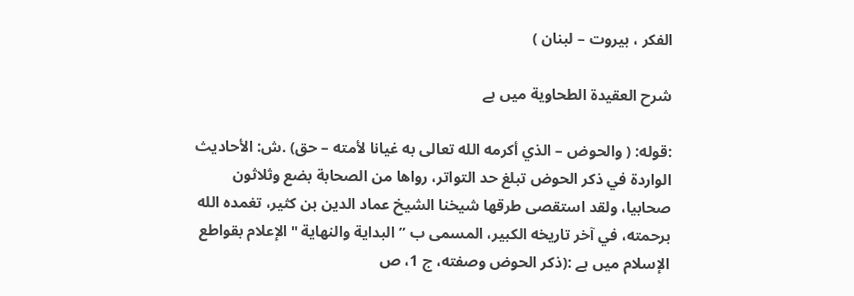الفكر ، بيروت – لبنان )

شرح العقيدة الطحاوية میں ہے

:قوله: ( والحوض – الذي أكرمه الله تعالى به غيانا لأمته – حق) .ش: الأحاديث الواردة في ذكر الحوض تبلغ حد التواتر، رواها من الصحابة بضع وثلاثون صحابيا، ولقد استقصى طرقها شيخنا الشيخ عماد الدين بن كثير، تغمده الله برحمته، في آخر تاريخه الكبير، المسمى ب ” البداية والنهاية "الإعلام بقواطع الإسلام میں ہے :(ذكر الحوض وصفته، ج 1، ص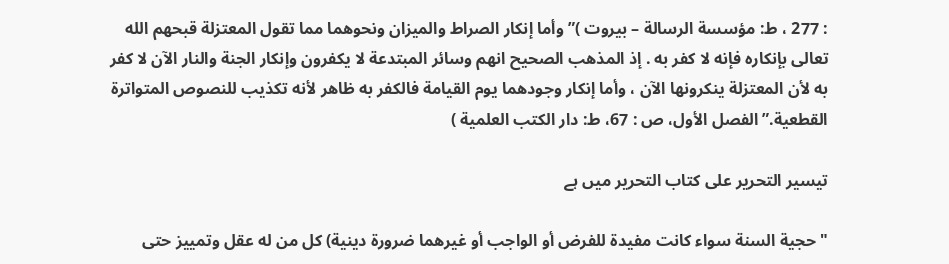: 277 ، ط: مؤسسة الرسالة – بيروت )” وأما إنكار الصراط والميزان ونحوهما مما تقول المعتزلة قبحهم الله تعالى بإنكاره فإنه لا كفر به . إذ المذهب الصحيح انهم وسائر المبتدعة لا يكفرون وإنكار الجنة والنار الآن لا كفر به لأن المعتزلة ينكرونها الآن ، وأما إنكار وجودهما يوم القيامة فالكفر به ظاهر لأنه تكذيب للنصوص المتواترة القطعية.”الفصل الأول، ص : 67، ط: دار الكتب العلمية )

تيسير التحرير على كتاب التحرير میں ہے

"حجية السنة سواء كانت مفيدة للفرض أو الواجب أو غيرهما ضرورة دينية) كل من له عقل وتمييز حتى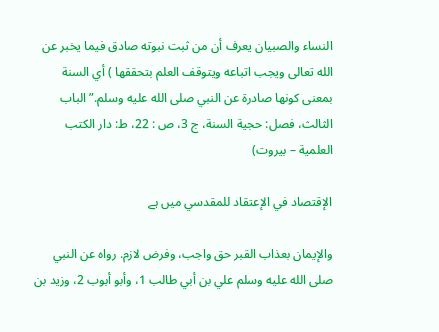النساء والصبيان يعرف أن من ثبت نبوته صادق فيما يخبر عن الله تعالى ويجب اتباعه ويتوقف العلم بتحققها ) أي السنة بمعنى كونها صادرة عن النبي صلى الله عليه وسلم.”الباب الثالث، فصل: حجية السنة، ج 3، ص : 22، ط: دار الكتب العلمية – بيروت)

الإقتصاد في الإعتقاد للمقدسي میں ہے

والإيمان بعذاب القبر حق واجب، وفرض لازم. رواه عن النبي صلى الله عليه وسلم علي بن أبي طالب 1، وأبو أبوب 2، وزيد بن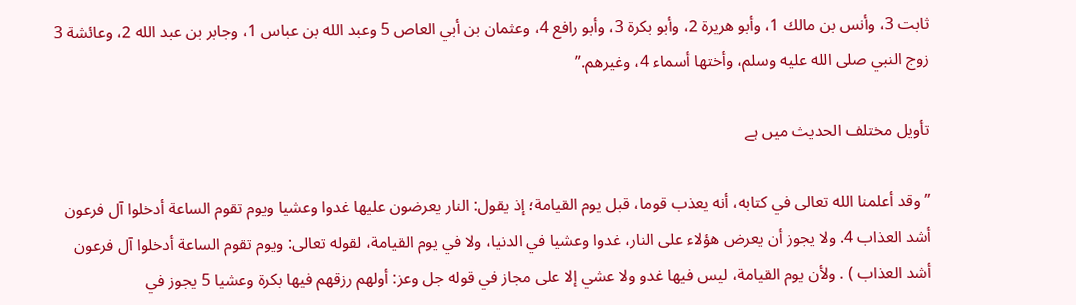ثابت 3، وأنس بن مالك 1، وأبو هريرة 2، وأبو بكرة 3، وأبو رافع 4، وعثمان بن أبي العاص 5 وعبد الله بن عباس 1، وجابر بن عبد الله 2، وعائشة 3 زوج النبي صلى الله عليه وسلم، وأختها أسماء 4، وغيرهم.”

تأويل مختلف الحدیث میں ہے

” وقد أعلمنا الله تعالى في كتابه، أنه يعذب قوما، قبل يوم القيامة؛ إذ يقول: النار يعرضون عليها غدوا وعشيا ويوم تقوم الساعة أدخلوا آل فرعون أشد العذاب 4. ولا يجوز أن يعرض هؤلاء على النار، غدوا وعشيا في الدنيا، ولا في يوم القيامة، لقوله تعالى: ويوم تقوم الساعة أدخلوا آل فرعون أشد العذاب ) . ولأن يوم القيامة، ليس فيها غدو ولا عشي إلا على مجاز في قوله جل وعز: أولهم رزقهم فيها بكرة وعشيا 5 يجوز في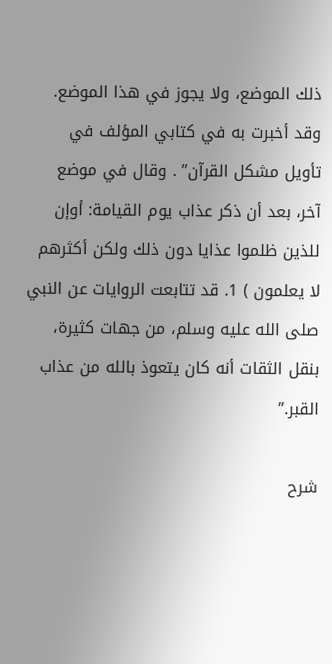ذلك الموضع، ولا يجوز في هذا الموضع. وقد أخبرت به في كتابي المؤلف في تأويل مشكل القرآن” . وقال في موضع آخر، بعد أن ذكر عذاب يوم القيامة: أوإن للذين ظلموا عذايا دون ذلك ولكن أكثرهم لا يعلمون ) 1. قد تتابعت الروايات عن النبي صلى الله عليه وسلم، من جهات كثيرة، بنقل الثقات أنه كان يتعوذ بالله من عذاب القبر.”

شرح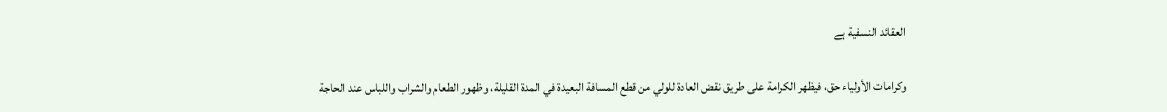العقائد النسفية ہے

وكرامات الأولياء حق، فيظهر الكرامة على طريق نقض العادة للولي من قطع المسافة البعيدة في المدة القليلة، وظهور الطعام والشراب واللباس عند الحاجة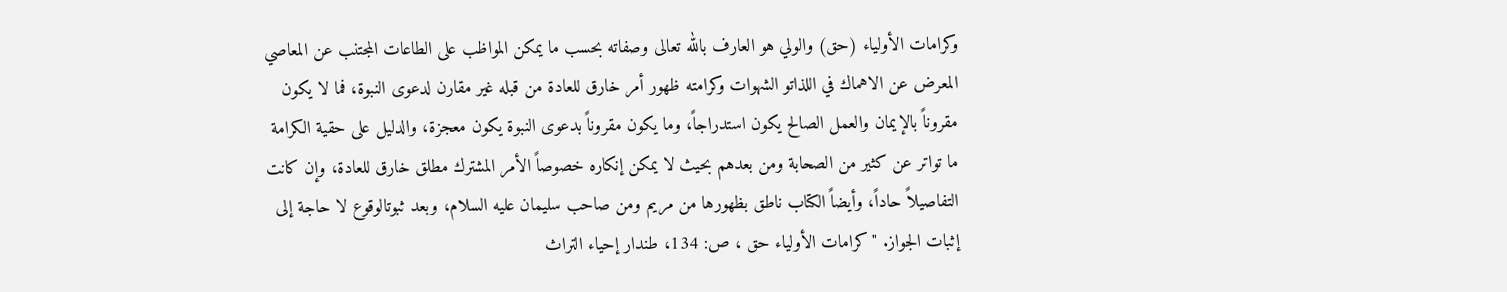وكرامات الأولياء (حق) والولي هو العارف بالله تعالى وصفاته بحسب ما يمكن المواظب على الطاعات المجتنب عن المعاصي المعرض عن الاهماك في اللذاتو الشهوات وكرامته ظهور أمر خارق للعادة من قبله غير مقارن لدعوى النبوة، فما لا يكون مقروناً بالإيمان والعمل الصالح يكون استدراجاً، وما يكون مقروناً بدعوى النبوة يكون معجزة، والدليل على حقية الكرامة ما تواتر عن كثير من الصحابة ومن بعدهم بحيث لا يمكن إنكاره خصوصاً الأمر المشترك مطلق خارق للعادة، وإن كانت التفاصيلاً حاداً، وأيضاً الكتاب ناطق بظهورها من مريم ومن صاحب سليمان عليه السلام، وبعد ثبوتالوقوع لا حاجة إلى إثبات الجواز. "كرامات الأولياء حق ، ص: 134، طندار إحياء التراث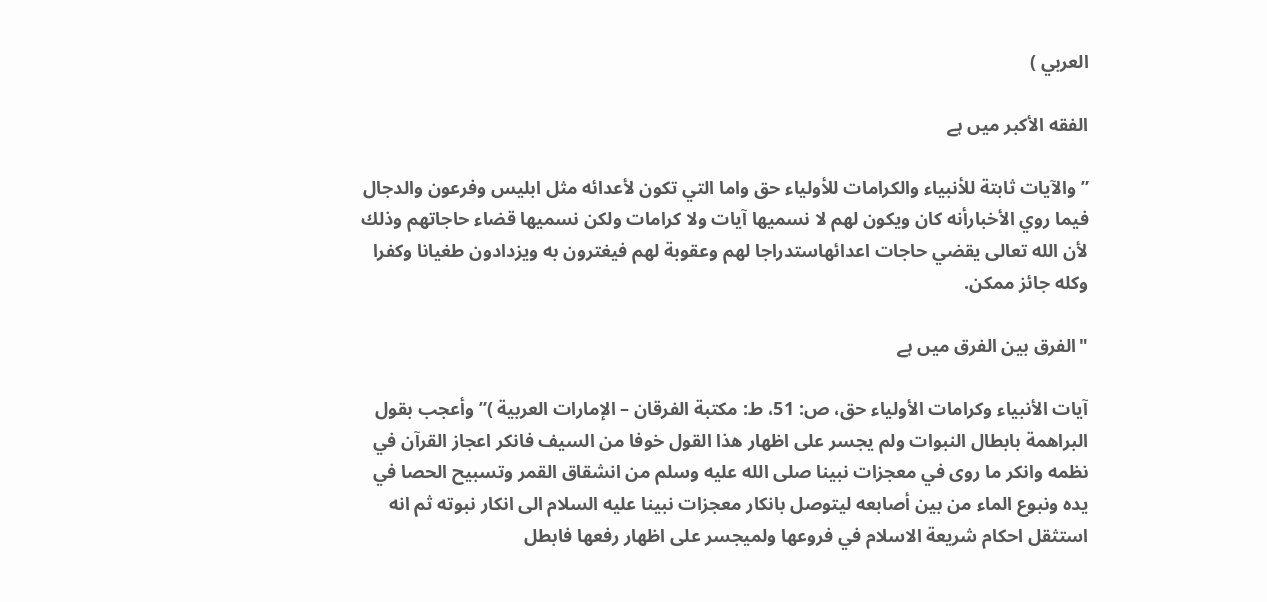العربي )

الفقه الأكبر میں ہے

” والآيات ثابتة للأنبياء والكرامات للأولياء حق واما التي تكون لأعدائه مثل ابليس وفرعون والدجال فيما روي الأخبارأنه كان ويكون لهم لا نسميها آيات ولا كرامات ولكن نسميها قضاء حاجاتهم وذلك لأن الله تعالى يقضي حاجات اعدائهاستدراجا لهم وعقوبة لهم فيغترون به ويزدادون طغيانا وكفرا وكله جائز ممكن.

"الفرق بين الفرق میں ہے

آيات الأنبياء وكرامات الأولياء حق، ص: 51، ط: مكتبة الفرقان – الإمارات العربية )” وأعجب بقول البراهمة بابطال النبوات ولم يجسر على اظهار هذا القول خوفا من السيف فانكر اعجاز القرآن في نظمه وانكر ما روى في معجزات نبينا صلى الله عليه وسلم من انشقاق القمر وتسبيح الحصا في يده ونبوع الماء من بين أصابعه ليتوصل بانكار معجزات نبينا عليه السلام الى انكار نبوته ثم انه استثقل احكام شريعة الاسلام في فروعها ولميجسر على اظهار رفعها فابطل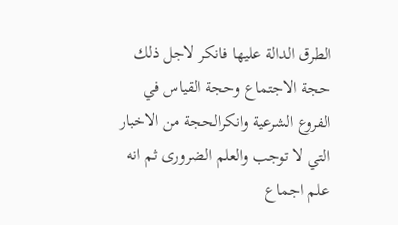الطرق الدالة عليها فانكر لاجل ذلك حجة الاجتماع وحجة القياس في الفروع الشرعية وانكرالحجة من الاخبار التي لا توجب والعلم الضرورى ثم انه علم اجماع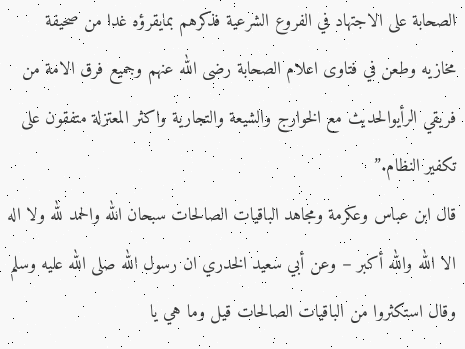الصحابة على الاجتهاد في الفروع الشرعية فذكرهم بمايقرؤه غدا من صحيفة مخازيه وطعن في فتاوى اعلام الصحابة رضى الله عنهم وجميع فرق الامة من فريقي الرأيوالحديث مع الخوارج والشيعة والتجارية واكثر المعتزلة متفقون على تكفير النظام.”
قال ابن عباس وعكرمة ومجاهد الباقيات الصالحات سبحان الله والحمد لله ولا اله الا الله والله أكبر – وعن أبي سعيد الخدري ان رسول الله صلى الله عليه وسلم وقال استكثروا من الباقيات الصالحات قيل وما هي يا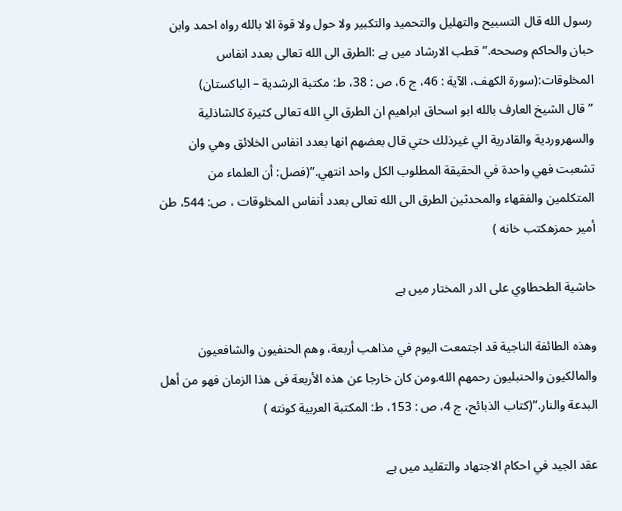رسول الله قال التسبيح والتهليل والتحميد والتكبير ولا حول ولا قوة الا بالله رواه احمد وابن حبان والحاكم وصححه.”قطب الارشاد میں ہے :الطرق الى الله تعالى بعدد انفاس المخلوقات:(سورة الكهف، الآية : 46، ج 6، ص : 38، ط: مكتبة الرشدية – الباكستان)
” قال الشيخ العارف بالله ابو اسحاق ابراهيم ان الطرق الي الله تعالى كثيرة كالشاذلية والسهروردية والقادرية الي غيرذلك حتي قال بعضهم انها بعدد انفاس الخلائق وهي وان تشعبت فهي واحدة في الحقيقة المطلوب الكل واحد انتهي.”(فصل: أن العلماء من المتكلمين والفقهاء والمحدثين الطرق الى الله تعالى بعدد أنفاس المخلوقات ، ص: 544، طن أمير حمزهکتب خانه )

حاشية الطحطاوي على الدر المختار میں ہے

وهذه الطائفة الناجية قد اجتمعت اليوم في مذاهب أربعة، وهم الحنفيون والشافعيون والمالكيون والحنبليون رحمهم الله.ومن كان خارجا عن هذه الأربعة فى هذا الزمان فهو من أهل البدعة والنار.”(كتاب الذبائح، ج 4، ص : 153، ط: المكتبة العربية كونته )

عقد الجيد في احكام الاجتهاد والتقليد میں ہے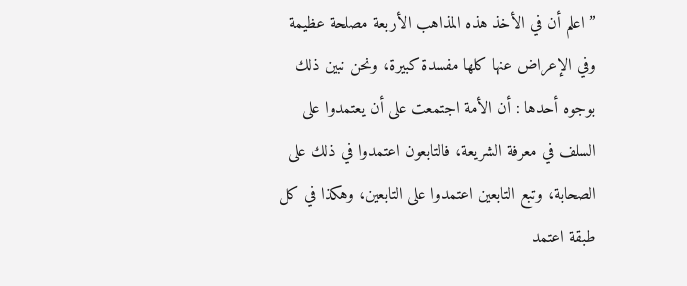” اعلم أن في الأخذ هذه المذاهب الأربعة مصلحة عظيمة وفي الإعراض عنها كلها مفسدة كبيرة، ونحن نبين ذلك بوجوه أحدها : أن الأمة اجتمعت على أن يعتمدوا على السلف في معرفة الشريعة، فالتابعون اعتمدوا في ذلك على الصحابة، وتبع التابعين اعتمدوا على التابعين، وهكذا في كل طبقة اعتمد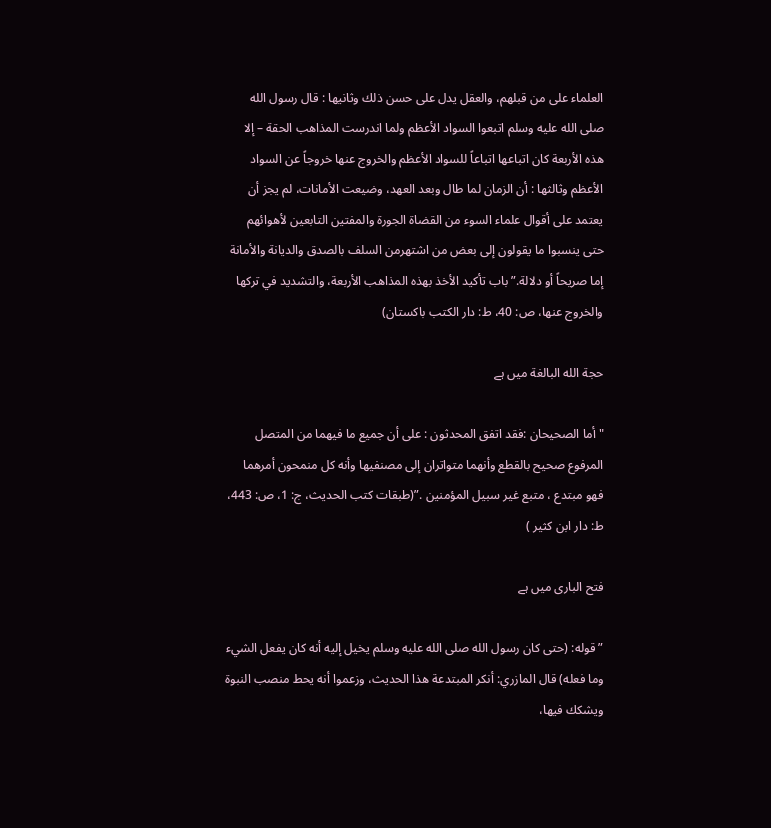العلماء على من قبلهم، والعقل يدل على حسن ذلك وثانيها : قال رسول الله صلى الله عليه وسلم اتبعوا السواد الأعظم ولما اندرست المذاهب الحقة – إلا هذه الأربعة كان اتباعها اتباعاً للسواد الأعظم والخروج عنها خروجاً عن السواد الأعظم وثالثها : أن الزمان لما طال وبعد العهد، وضيعت الأمانات، لم يجز أن يعتمد على أقوال علماء السوء من القضاة الجورة والمفتين التابعين لأهوائهم حتى ينسبوا ما يقولون إلى بعض من اشتهرمن السلف بالصدق والديانة والأمانة إما صريحاً أو دلالة.”باب تأكيد الأخذ بهذه المذاهب الأربعة، والتشديد في تركها والخروج عنها، ص: 40، ط: دار الكتب باكستان)

حجة الله البالغة میں ہے

"أما الصحيحان :فقد اتفق المحدثون : على أن جميع ما فيهما من المتصل المرفوع صحيح بالقطع وأنهما متواتران إلى مصنفيها وأنه كل منمحون أمرهما فهو مبتدع ، متبع غير سبيل المؤمنين .”(طبقات كتب الحديث، ج: 1، ص: 443، ط: دار ابن كثير )

فتح الباری میں ہے

” قوله: (حتى كان رسول الله صلى الله عليه وسلم يخيل إليه أنه كان يفعل الشيء وما فعله) قال المازري: أنكر المبتدعة هذا الحديث، وزعموا أنه يحط منصب النبوة ويشكك فيها،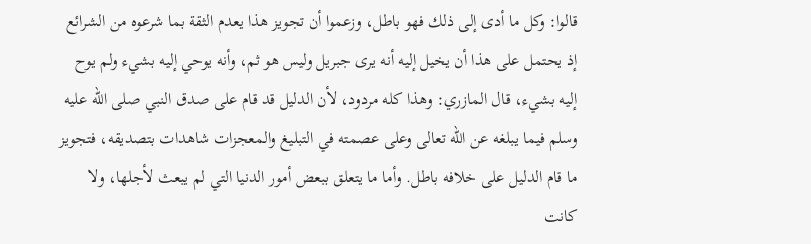قالوا: وكل ما أدى إلى ذلك فهو باطل، وزعموا أن تجويز هذا يعدم الثقة بما شرعوه من الشرائع إذ يحتمل على هذا أن يخيل إليه أنه يرى جبريل وليس هو ثم، وأنه يوحي إليه بشيء ولم يوح إليه بشيء، قال المازري: وهذا كله مردود، لأن الدليل قد قام على صدق النبي صلى الله عليه وسلم فيما يبلغه عن الله تعالى وعلى عصمته في التبليغ والمعجزات شاهدات بتصديقه، فتجويز ما قام الدليل على خلافه باطل. وأما ما يتعلق ببعض أمور الدنيا التي لم يبعث لأجلها، ولا كانت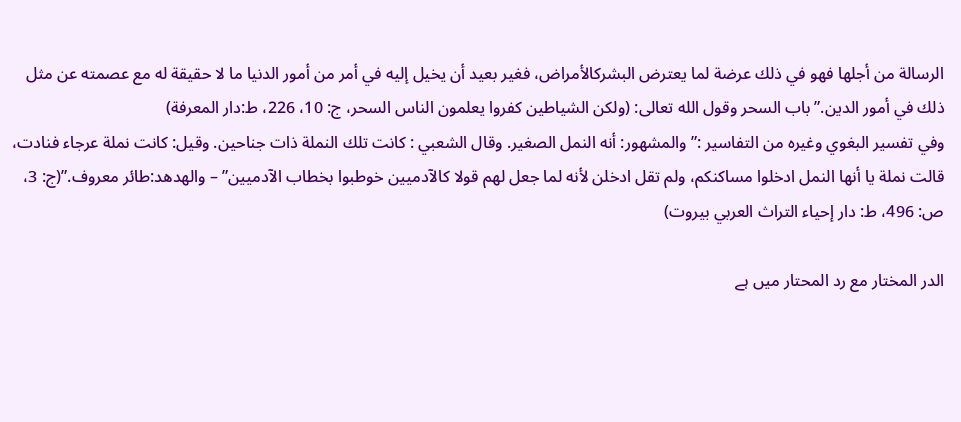الرسالة من أجلها فهو في ذلك عرضة لما يعترض البشركالأمراض، فغير بعيد أن يخيل إليه في أمر من أمور الدنيا ما لا حقيقة له مع عصمته عن مثل ذلك في أمور الدين.”باب السحر وقول الله تعالى: (ولكن الشياطين كفروا يعلمون الناس السحر، ج: 10، 226، ط:دار المعرفة)
وفي تفسير البغوي وغيره من التفاسير :”والمشهور: أنه النمل الصغير. وقال الشعبي : كانت تلك النملة ذات جناحين. وقيل: كانت نملة عرجاء فنادت، قالت نملة يا أنها النمل ادخلوا مساكنكم، ولم تقل ادخلن لأنه لما جعل لهم قولا كالآدميين خوطبوا بخطاب الآدميين” – والهدهد:طائر معروف.”(ج: 3، ص: 496، ط: دار إحياء التراث العربي بيروت)

الدر المختار مع رد المحتار میں ہے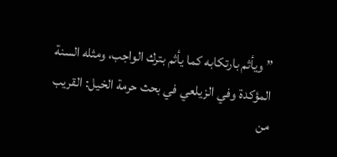” ويأثم بارتكابه كما يأثم بترك الواجب، ومثله السنة المؤكدة وفي الزيلعي في بحث حرمة الخيل: القريب من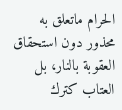الحرام ماتعلق به محذور دون استحقاق العقوبة بالنار، بل العتاب كترك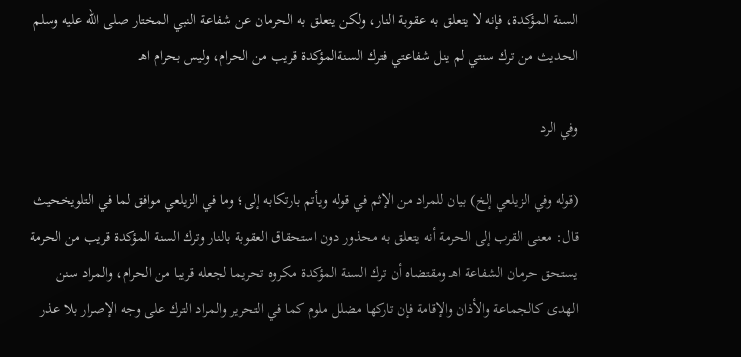السنة المؤكدة، فإنه لا يتعلق به عقوبة النار، ولكن يتعلق به الحرمان عن شفاعة النبي المختار صلى الله عليه وسلم الحديث من ترك سنتي لم ينل شفاعتي فترك السنةالمؤكدة قريب من الحرام، وليس بحرام اهـ

وفي الرد

(قوله وفي الزيلعي إلخ) بيان للمراد من الإثم في قوله ويأتم بارتكابه إلى؛ وما في الزيلعي موافق لما في التلويخحيث قال: معنى القرب إلى الحرمة أنه يتعلق به محذور دون استحقاق العقوبة بالنار وترك السنة المؤكدة قريب من الحرمة يستحق حرمان الشفاعة اهـ ومقتضاه أن ترك السنة المؤكدة مكروه تحريما لجعله قريبا من الحرام، والمراد سنن الهدى كالجماعة والأذان والإقامة فإن تاركها مضلل ملوم كما في التحرير والمراد الترك على وجه الإصرار بلا عذر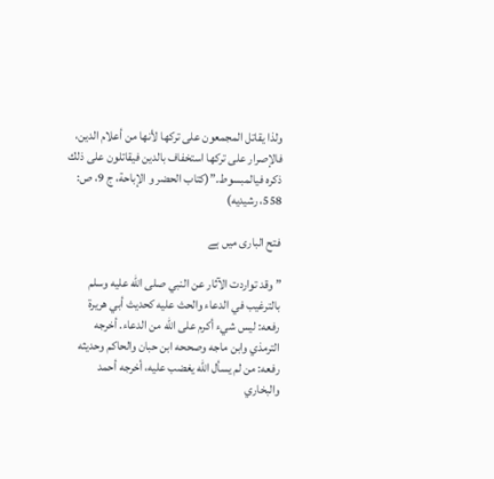ولذا يقاتل المجمعون على تركها لأنها من أعلام الدين، فالإصرار على تركها استخفاف بالدين فيقاتلون على ذلك ذكره فيالمبسوط.”(كتاب الحضر و الإباحة، ج 9، ص: 558، رشيديه)

فتح الباری میں ہے

” وقد تواردت الآثار عن النبي صلى الله عليه وسلم بالترغيب في الدعاء والحث عليه كحديث أبي هريرة رفعه: ليس شيء أكرم على الله من الدعاء. أخرجه الترمذي وابن ماجه وصححه ابن حبان والحاكم وحديثه رفعه: من لم يسأل الله يغضب عليه، أخرجه أحمد والبخاري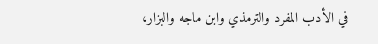في الأدب المفرد والترمذي وابن ماجه والبزار،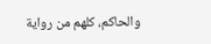والحاكم، كلهم من رواية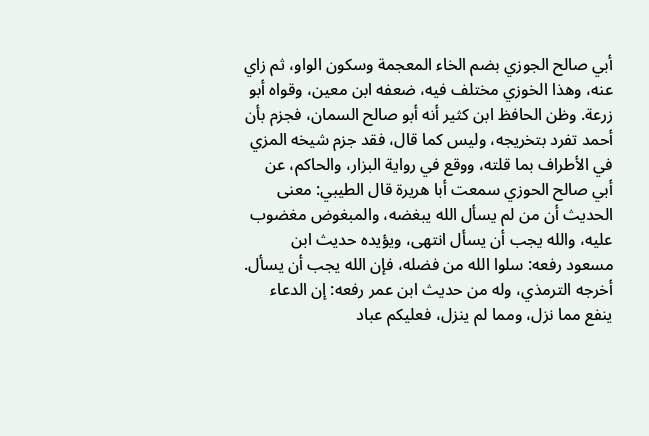أبي صالح الجوزي بضم الخاء المعجمة وسكون الواو، ثم زاي عنه، وهذا الخوزي مختلف فيه، ضعفه ابن معين، وقواه أبو زرعة. وظن الحافظ ابن كثير أنه أبو صالح السمان، فجزم بأن أحمد تفرد بتخريجه، وليس كما قال، فقد جزم شيخه المزي في الأطراف بما قلته، ووقع في رواية البزار، والحاكم، عن أبي صالح الحوزي سمعت أبا هريرة قال الطيبي: معنى الحديث أن من لم يسأل الله يبغضه، والمبغوض مغضوب عليه، والله يجب أن يسأل انتهى، ويؤيده حديث ابن مسعود رفعه: سلوا الله من فضله، فإن الله يجب أن يسأل. أخرجه الترمذي، وله من حديث ابن عمر رفعه: إن الدعاء ينفع مما نزل، ومما لم ينزل، فعليكم عباد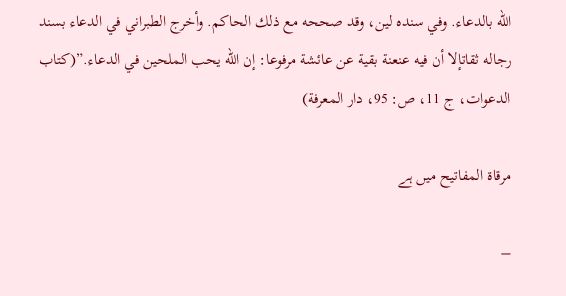الله بالدعاء. وفي سنده لين، وقد صححه مع ذلك الحاكم. وأخرج الطبراني في الدعاء بسند رجاله ثقاتإلا أن فيه عنعنة بقية عن عائشة مرفوعا: إن الله يحب الملحين في الدعاء.”(كتاب الدعوات، ج 11، ص: 95، دار المعرفة)

مرقاة المفاتیح میں ہے

–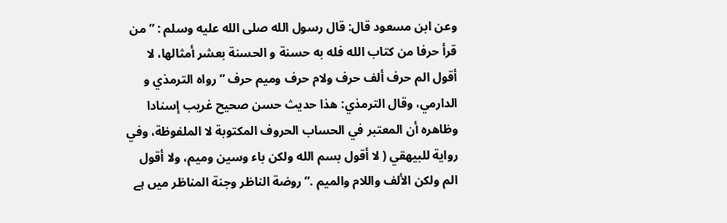وعن ابن مسعود قال: قال رسول الله صلى الله عليه وسلم : ” من قرأ حرفا من كتاب الله فله به حسنة و الحسنة بعشر أمثالها، لا أقول الم حرف ألف حرف ولام حرف وميم حرف ” رواه الترمذي و الدارمي، وقال الترمذي: هذا حديث حسن صحيح غريب إسنادا
وظاهره أن المعتبر في الحساب الحروف المكتوبة لا الملفوظة، وفي رواية للبيهقي ( لا أقول بسم الله ولكن باء وسين وميم، ولا أقول الم ولكن الألف واللام والميم .”روضة الناظر وجنة المناظر میں ہے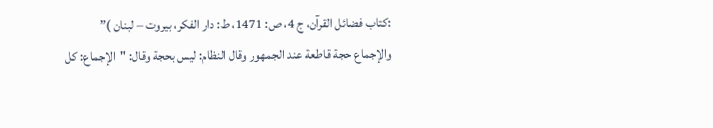:كتاب فضائل القرآن، ج 4، ص: 1471، ط: دار الفكر، بيروت – لبنان )”
والإجماع حجة قاطعة عند الجمهور وقال النظام: ليس بحجة وقال: "الإجماع: كل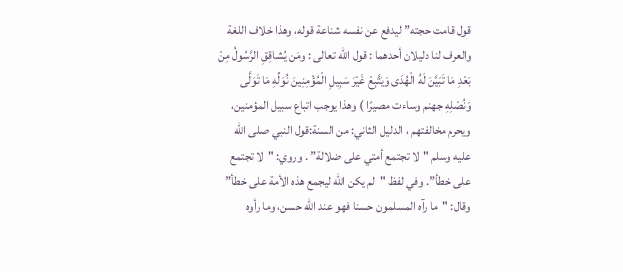قول قامت حجته” ليدفع عن نفسه شناعة قوله، وهذا خلاف اللغة والعرف لنا دليلان أحدهما : قول الله تعالى : ومَن يُشاقِقِ الرَّسُولُ مِنْ بَعْدِ مَا تَبَيَّنَ لَهُ الْهُدَى وَيَتَّبِعْ غَيْرَ سَبِيلِ الْمُؤْمِنِينَ نُوَلِّهِ مَا تَوَلَّى وَنُصْلِهِ جهنم وساءت مصيرًا ) وهذا يوجب اتباع سبيل المؤمنين، ويحرم مخالفتهم ، الدليل الثاني: من السنة:قول النبي صلى الله عليه وسلم "لا تجتمع أمتي على ضلالة” . وروي: "لا تجتمع على خطأ”. وفي لفظ "لم يكن الله ليجمع هذه الأمة على خطأ” وقال: "ما رآه المسلمون حسنا فهو عند الله حسن، وما رأوه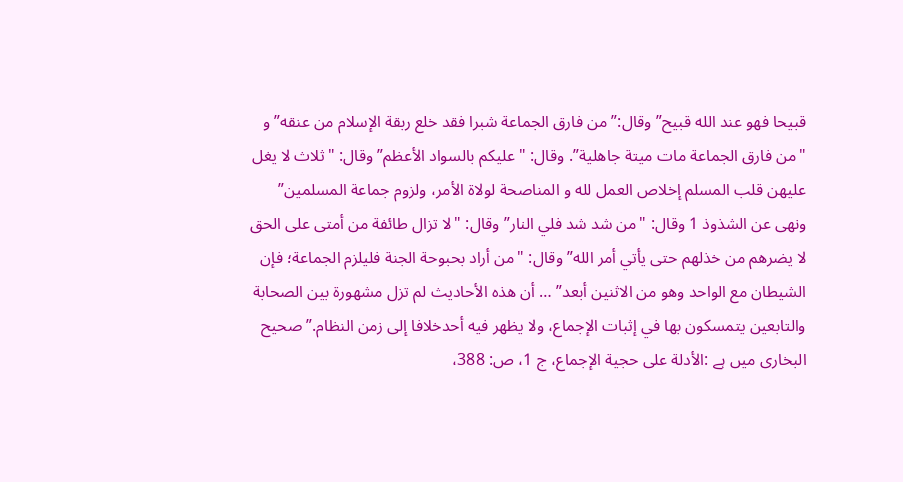قبيحا فهو عند الله قبيح” وقال:” من فارق الجماعة شبرا فقد خلع ربقة الإسلام من عنقه” و "من فارق الجماعة مات ميتة جاهلية”. وقال: "عليكم بالسواد الأعظم” وقال: "ثلاث لا يغل عليهن قلب المسلم إخلاص العمل لله و المناصحة لولاة الأمر، ولزوم جماعة المسلمين” ونهى عن الشذوذ 1 وقال: "من شد شد فلي النار” وقال: "لا تزال طائفة من أمتى على الحق لا يضرهم من خذلهم حتى يأتي أمر الله” وقال: "من أراد بحبوحة الجنة فليلزم الجماعة؛ فإن الشيطان مع الواحد وهو من الاثنين أبعد” … أن هذه الأحاديث لم تزل مشهورة بين الصحابة والتابعين يتمسكون بها في إثبات الإجماع، ولا يظهر فيه أحدخلافا إلى زمن النظام.”صحيح البخاری میں ہے :الأدلة على حجية الإجماع، ج 1، ص: 388،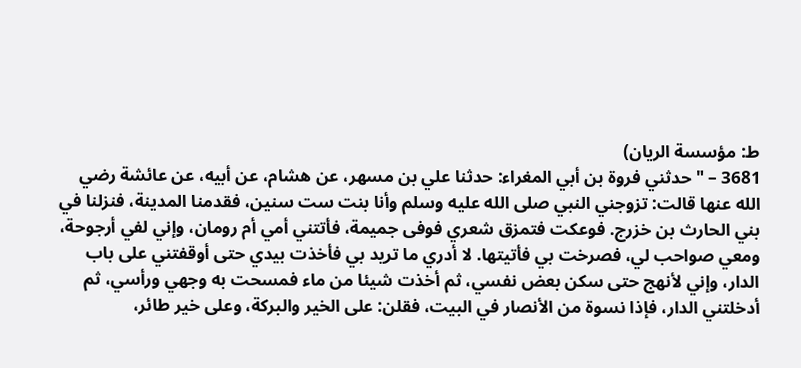ط: مؤسسة الريان)
3681 – "حدثني فروة بن أبي المغراء: حدثنا علي بن مسهر، عن هشام، عن أبيه، عن عائشة رضي الله عنها قالت: تزوجني النبي صلى الله عليه وسلم وأنا بنت ست سنين، فقدمنا المدينة، فنزلنا في بني الحارث بن خزرج. فوعكت فتمزق شعري فوفى جميمة، فأتتني أمي أم رومان، وإني لفي أرجوحة، ومعي صواحب لي، فصرخت بي فأتيتها. لا أدري ما تريد بي فأخذت بيدي حتى أوقفتني على باب الدار، وإني لأنهج حتى سكن بعض نفسي، ثم أخذت شيئا من ماء فمسحت به وجهي ورأسي، ثم أدخلتني الدار، فإذا نسوة من الأنصار في البيت، فقلن: على الخير والبركة، وعلى خير طائر،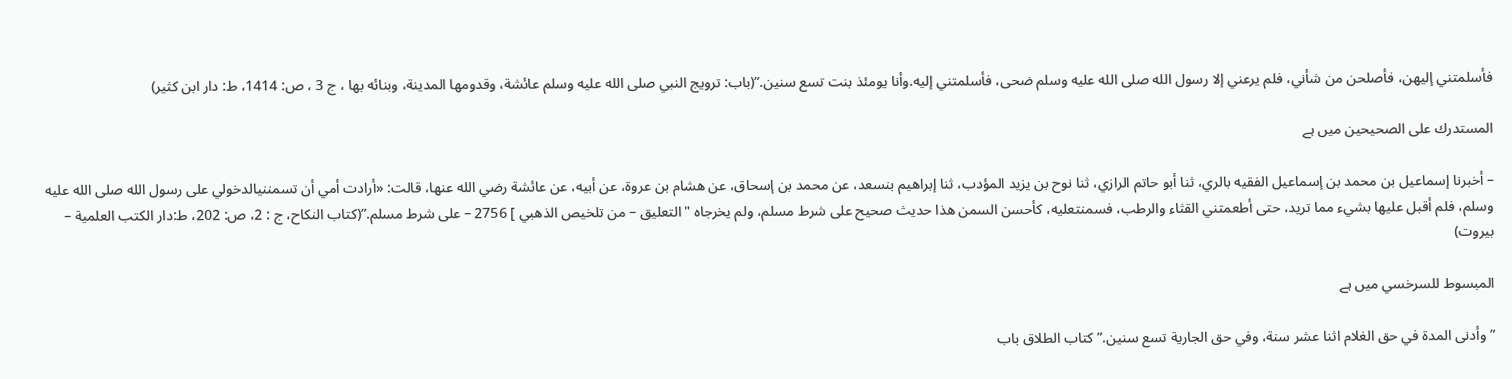فأسلمتني إليهن، فأصلحن من شأني، فلم يرعني إلا رسول الله صلى الله عليه وسلم ضحى، فأسلمتني إليه.وأنا يومئذ بنت تسع سنين.”(باب: ترويج النبي صلى الله عليه وسلم عائشة، وقدومها المدينة، وبنائه بها ، ج 3 ، ص: 1414، ط: دار ابن كثير)

المستدرك على الصحيحين میں ہے

– أخبرنا إسماعيل بن محمد بن إسماعيل الفقيه بالري، ثنا أبو حاتم الرازي، ثنا نوح بن يزيد المؤدب، ثنا إبراهيم بنسعد، عن محمد بن إسحاق، عن هشام بن عروة، عن أبيه، عن عائشة رضي الله عنها، قالت: «أرادت أمي أن تسمننيالدخولي على رسول الله صلى الله عليه وسلم، فلم أقبل عليها بشيء مما تريد، حتى أطعمتني القثاء والرطب، فسمنتعليه، كأحسن السمن هذا حديث صحيح على شرط مسلم، ولم يخرجاه "التعليق – من تلخيص الذهبي ] 2756 – على شرط مسلم.”(كتاب النكاح، ج : 2، ص: 202، ط:دار الكتب العلمية – بيروت)

المبسوط للسرخسي میں ہے

” وأدنى المدة في حق الغلام اثنا عشر سنة، وفي حق الجارية تسع سنين.”كتاب الطلاق باب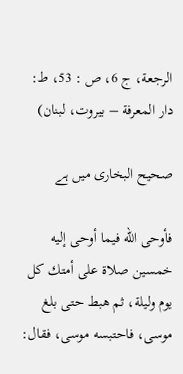الرجعة، ج 6، ص : 53، ط: دار المعرفة – بيروت، لبنان)

صحیح البخاری میں ہے

فأوحى الله فيما أوحى إليه خمسين صلاة على أمتك كل يوم وليلة، ثم هبط حتى بلغ موسى، فاحتبسه موسى، فقال: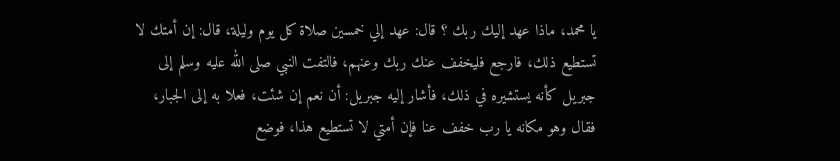يا محمد، ماذا عهد إليك ربك ؟ قال: عهد إلي خمسين صلاة كل يوم وليلة، قال: إن أمتك لا تستطيع ذلك، فارجع فليخفف عنك ربك وعنهم، فالتفت النبي صلى الله عليه وسلم إلى جبريل كأنه يستشيره في ذلك، فأشار إليه جبريل: أن نعم إن شئت، فعلا به إلى الجبار، فقال وهو مكانه يا رب خفف عنا فإن أمتي لا تستطيع هذا، فوضع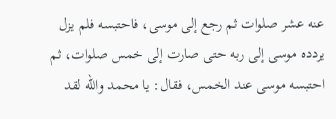عنه عشر صلوات ثم رجع إلى موسى، فاحتبسه فلم يزل يردده موسى إلى ربه حتى صارت إلى خمس صلوات، ثم احتبسه موسى عند الخمس، فقال: يا محمد والله لقد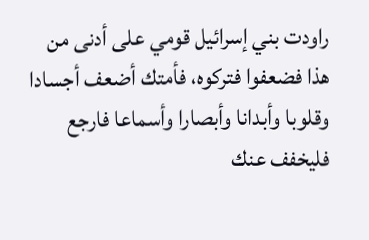راودت بني إسرائيل قومي على أدنى من هذا فضعفوا فتركوه، فأمتك أضعف أجسادا وقلوبا وأبدانا وأبصارا وأسماعا فارجع فليخفف عنك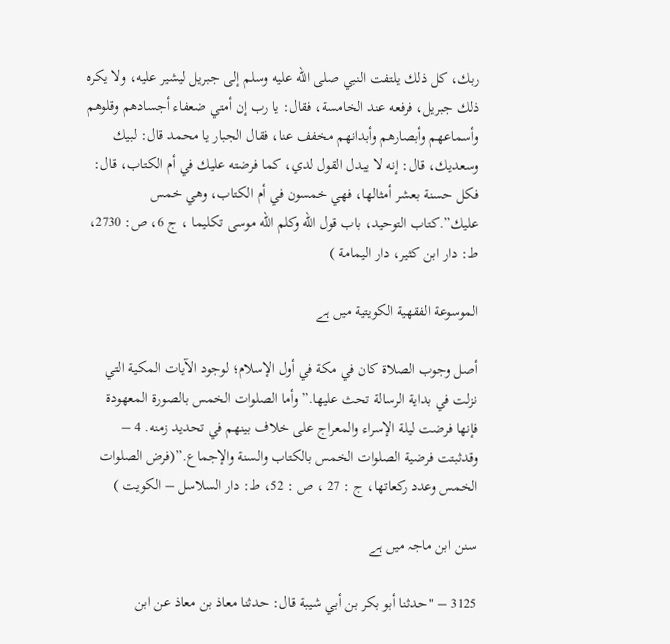ربك، كل ذلك يلتفت النبي صلى الله عليه وسلم إلى جبريل ليشير عليه، ولا يكره ذلك جبريل، فرفعه عند الخامسة، فقال: يا رب إن أمتي ضعفاء أجسادهم وقلوهم وأسماعهم وأبصارهم وأبدانهم مخفف عنا، فقال الجبار يا محمد قال: لبيك وسعديك، قال: إنه لا يبدل القول لدي، كما فرضته عليك في أم الكتاب، قال: فكل حسنة بعشر أمثالها، فهي خمسون في أم الكتاب، وهي خمس عليك”.كتاب التوحيد، باب قول الله وكلم الله موسى تكليما ، ج 6، ص: 2730، ط: دار ابن كثير، دار اليمامة )

الموسوعة الفقهية الكويتية میں ہے

أصل وجوب الصلاة كان في مكة في أول الإسلام؛ لوجود الآيات المكية التي نزلت في بداية الرسالة تحث عليها.” وأما الصلوات الخمس بالصورة المعهودة فإنها فرضت ليلة الإسراء والمعراج على خلاف بينهم في تحديد زمنه. 4 – وقدثبتت فرضية الصلوات الخمس بالكتاب والسنة والإجماع.”(فرض الصلوات الخمس وعدد ركعاتها، ج : 27 ، ص : 52، ط: دار السلاسل – الكويت )

سنن ابن ماجہ میں ہے

3125 – "حدثنا أبو بكر بن أبي شيبة قال: حدثنا معاذ بن معاذ عن ابن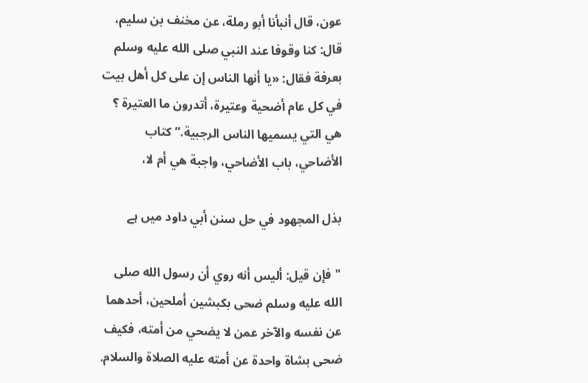عون، قال أنبأنا أبو رملة، عن مخنف بن سليم، قال: كنا وقوفا عند النبي صلى الله عليه وسلم بعرفة فقال: «يا أنها الناس إن على كل أهل بيت في كل عام أضحية وعتيرة، أتدرون ما العتيرة ؟ هي التي يسميها الناس الرجبية.”كتاب الأضاحي، باب الأضاحي، واجبة هي أم لا،

بذل المجهود في حل سنن أبي داود میں ہے

"فإن قيل: أليس أنه روي أن رسول الله صلى الله عليه وسلم ضحى بكبشين أملحين، أحدهما عن نفسه والآخر عمن لا یضحي من أمته، فكيف ضحى بشاة واحدة عن أمته عليه الصلاة والسلام.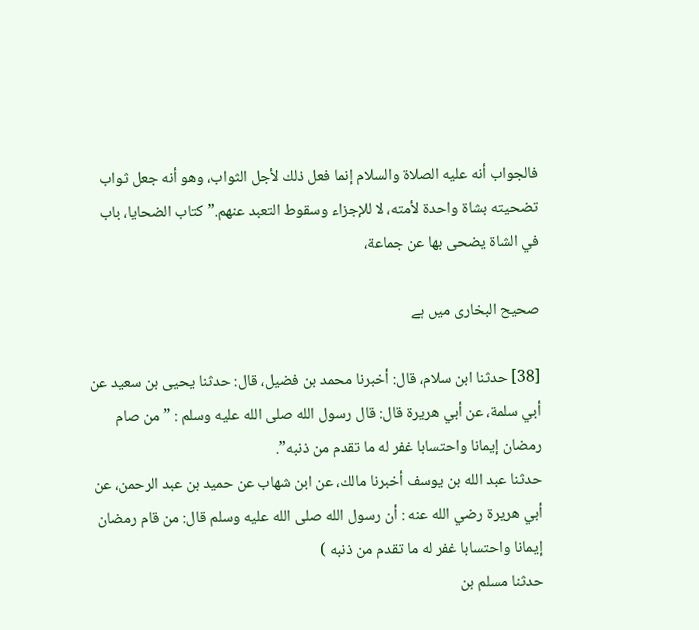فالجواب أنه عليه الصلاة والسلام إنما فعل ذلك لأجل الثواب، وهو أنه جعل ثواب تضحيته بشاة واحدة لأمته، لا للإجزاء وسقوط التعبد عنهم.” کتاب الضحايا، باب في الشاة يضحى بها عن جماعة،

صحیح البخاری میں ہے

[38] حدثنا ابن سلام، قال: أخبرنا محمد بن فضيل، قال: حدثنا يحيى بن سعيد عن أبي سلمة، عن أبي هريرة قال: قال رسول الله صلى الله عليه وسلم : ” من صام رمضان إيمانا واحتسابا غفر له ما تقدم من ذنبه”.
حدثنا عبد الله بن يوسف أخبرنا مالك، عن ابن شهاب عن حميد بن عبد الرحمن، عن أبي هريرة رضي الله عنه : أن رسول الله صلى الله عليه وسلم قال: من قام رمضان إيمانا واحتسابا غفر له ما تقدم من ذنبه )
حدثنا مسلم بن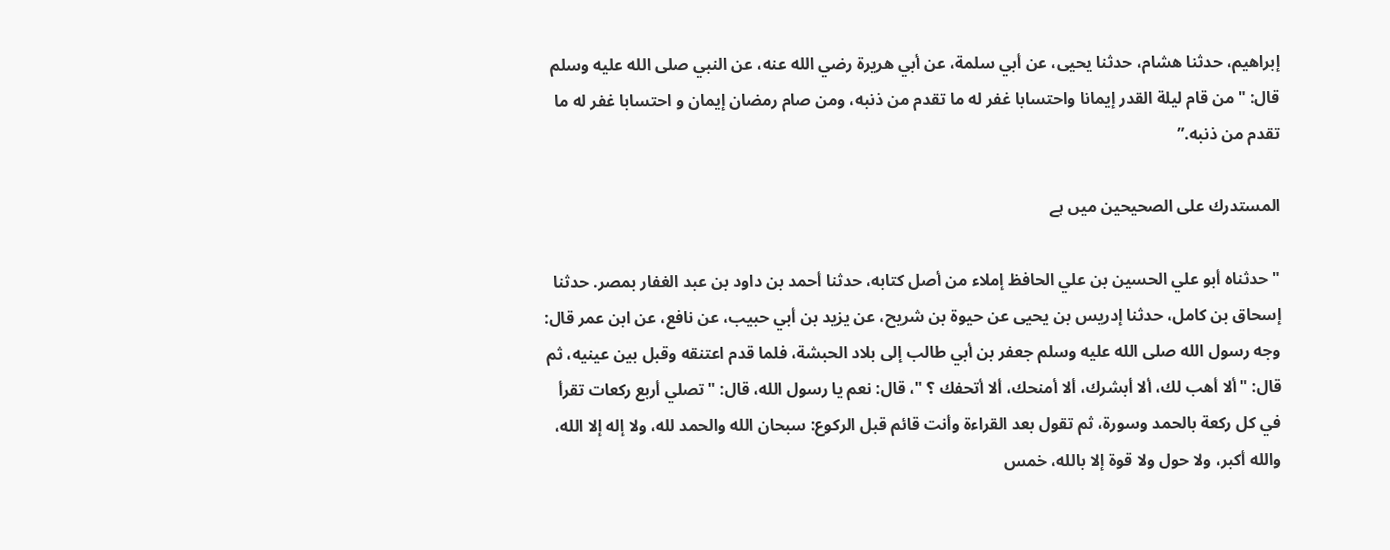إبراهيم، حدثنا هشام، حدثنا يحيى، عن أبي سلمة، عن أبي هريرة رضي الله عنه، عن النبي صلى الله عليه وسلم قال: "من قام ليلة القدر إيمانا واحتسابا غفر له ما تقدم من ذنبه، ومن صام رمضان إيمان و احتسابا غفر له ما تقدم من ذنبه.”

المستدرك على الصحيحين میں ہے

"حدثناه أبو علي الحسين بن علي الحافظ إملاء من أصل كتابه، حدثنا أحمد بن داود بن عبد الغفار بمصر. حدثنا إسحاق بن كامل، حدثنا إدريس بن يحيى عن حيوة بن شريح، عن يزيد بن أبي حبيب، عن نافع، عن ابن عمر قال: وجه رسول الله صلى الله عليه وسلم جعفر بن أبي طالب إلى بلاد الحبشة، فلما قدم اعتنقه وقبل بين عينيه، ثم قال: "ألا أهب لك، ألا أبشرك، ألا أمنحك، ألا أتحفك ؟ "، قال: نعم يا رسول الله، قال: "تصلي أربع ركعات تقرأ في كل ركعة بالحمد وسورة، ثم تقول بعد القراءة وأنت قائم قبل الركوع: سبحان الله والحمد لله، ولا إله إلا الله، والله أكبر، ولا حول ولا قوة إلا بالله، خمس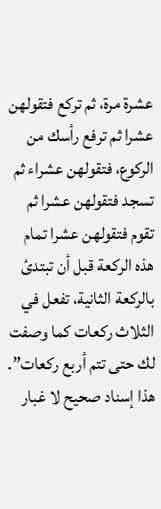عشرة مرة، ثم تركع فتقولهن عشرا ثم ترفع رأسك من الركوع، فتقولهن عشراء ثم تسجد فتقولهن عشرا ثم تقوم فتقولهن عشرا تمام هذه الركعة قبل أن تبتدئ بالركعة الثانية، تفعل في الثلاث ركعات كما وصفت لك حتى تتم أربع ركعات”. ھذا إسناد صحيح لا غبار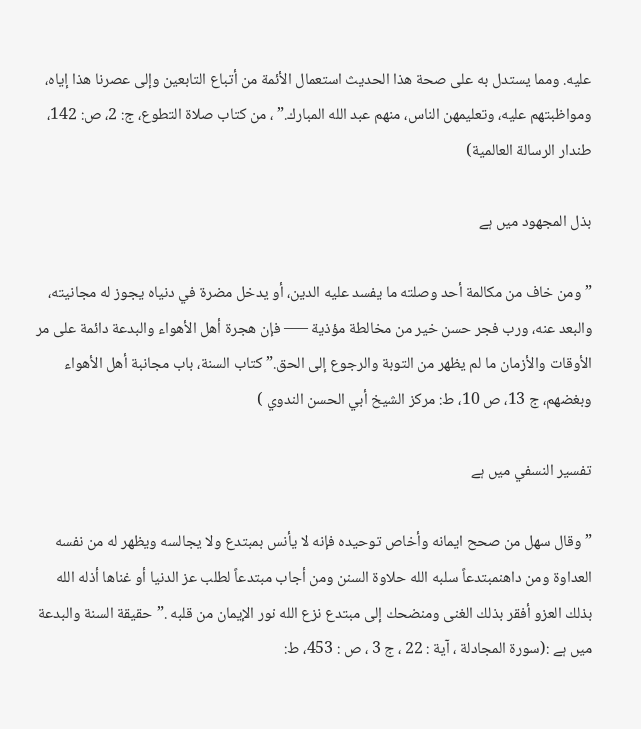عليه. ومما يستدل به على صحة هذا الحديث استعمال الأئمة من أتباع التابعين وإلى عصرنا ھذا إياه، ومواظبتهم عليه، وتعليمهن الناس، منهم عبد الله المبارك.” ، من كتاب صلاة التطوع، ج: 2، ص: 142، طندار الرسالة العالمية)

بذل المجهود میں ہے

” ومن خاف من مكالمة أحد وصلته ما يفسد عليه الدين، أو يدخل مضرة في دنياه يجوز له مجانيته، والبعد عنه، ورب فجر حسن خير من مخالطة مؤذية —– فإن هجرة أهل الأهواء والبدعة دائمة على مر الأوقات والأزمان ما لم يظهر من التوبة والرجوع إلى الحق.” کتاب السنة، باب مجانبة أهل الأهواء وبغضهم، ج 13، ص 10، ط: مركز الشيخ أبي الحسن الندوي )

تفسير النسفي میں ہے

” وقال سهل من صحح ايمانه وأخاص توحيده فإنه لا يأنس بمبتدع ولا يجالسه ويظهر له من نفسه العداوة ومن داهنمبتدعاً سلبه الله حلاوة السنن ومن أجاب مبتدعاً لطلب عز الدنيا أو غناها أذله الله بذلك العزو أفقر بذلك الغنى ومنضحك إلى مبتدع نزع الله نور الإيمان من قلبه .”حقيقة السنة والبدعة میں ہے :(سورة المجادلة ، آية : 22 ، ج 3 ، ص : 453، ط: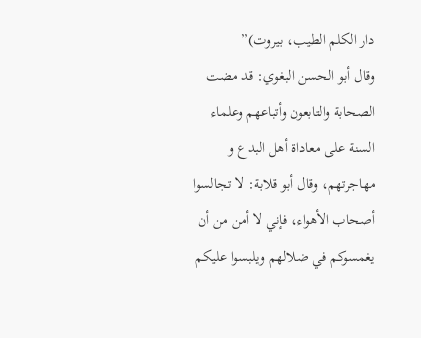دار الكلم الطيب، بيروت)”
وقال أبو الحسن البغوي: قد مضت الصحابة والتابعون وأتباعهم وعلماء السنة على معاداة أهل البدع و مهاجرتهم، وقال أبو قلابة: لا تجالسوا أصحاب الأهواء، فإني لا أمن من أن يغمسوكم في ضلالهم ويلبسوا عليكم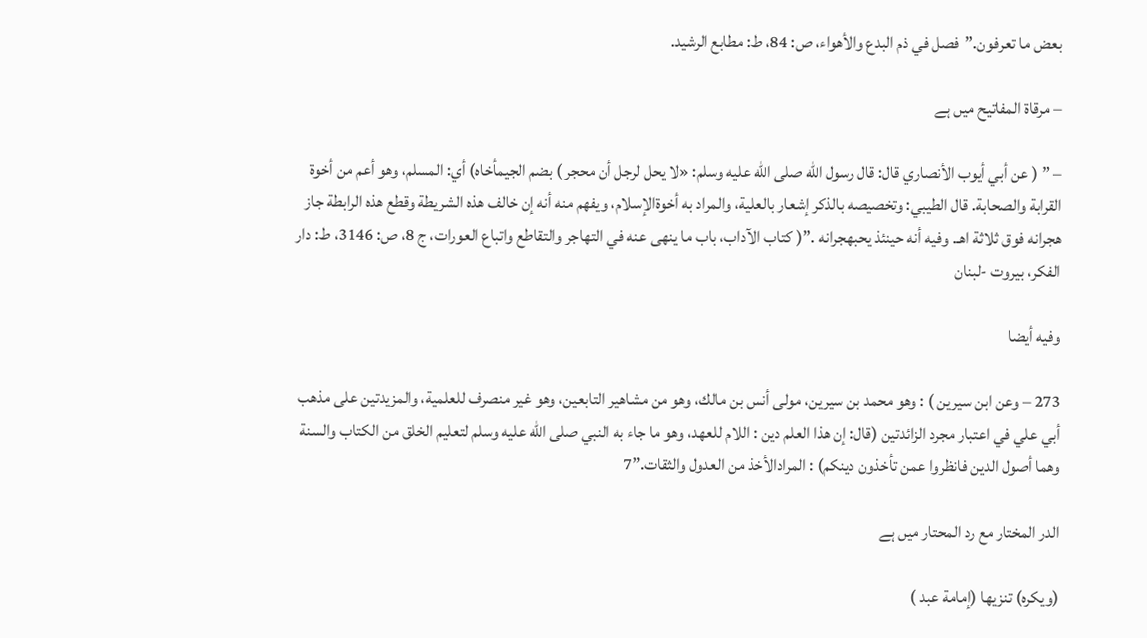بعض ما تعرفون.”فصل في ذم البدع والأهواء، ص: 84، ط: مطابع الرشيد.

– مرقاة المفاتیح میں ہے

– ” ( عن أبي أيوب الأنصاري قال: قال رسول الله صلى الله عليه وسلم: «لا يحل لرجل أن محجر ) بضم الجيمأخاه) أي: المسلم، وهو أعم من أخوة القرابة والصحابة. قال الطيبي: وتخصيصه بالذكر إشعار بالعلية، والمراد به أخوةالإسلام، ويفهم منه أنه إن خالف هذه الشريطة وقطع هذه الرابطة جاز هجرانه فوق ثلاثة اهـ. وفيه أنه حينئذ يحبهجرانه .”( كتاب الآداب، باب ما ينهى عنه في التهاجر والتقاطع واتباع العورات، ج 8، ص: 3146، ط: دار الفكر، بيروت -لبنان

وفيه أيضا

273 – وعن ابن سيرين ) : وهو محمد بن سيرين، مولى أنس بن مالك، وهو من مشاهير التابعين، وهو غير منصرف للعلمية، والمزيدتين على مذهب أبي علي في اعتبار مجرد الزائدتين (قال: إن هذا العلم دين : اللام للعهد، وهو ما جاء به النبي صلى الله عليه وسلم لتعليم الخلق من الكتاب والسنة وهما أصول الدين فانظروا عمن تأخذون دينكم) : المرادالأخذ من العدول والثقات.”7

الدر المختار مع رد المحتار میں ہے

(ويكره) تنزيها (إمامة عبد )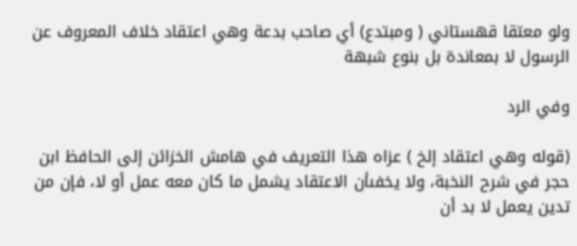ولو معتقا قهستاني ( ومبتدع) أي صاحب بدعة وهي اعتقاد خلاف المعروف عن الرسول لا بمعاندة بل بنوع شبهة

وفي الرد

(قوله وهي اعتقاد إلخ ) عزاه هذا التعريف في هامش الخزائن إلى الحافظ ابن حجر في شرح النخبة، ولا يخفىأن الاعتقاد يشمل ما كان معه عمل أو لا، فإن من تدين يعمل لا بد أن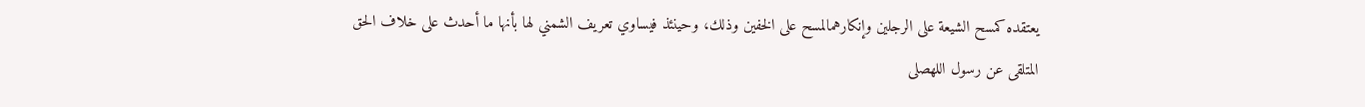يعتقده كمسح الشيعة على الرجلين وإنكارهمالمسح على الخفين وذلك، وحينئذ فيساوي تعريف الشمني لها بأنها ما أحدث على خلاف الحق المتلقى عن رسول اللهصلى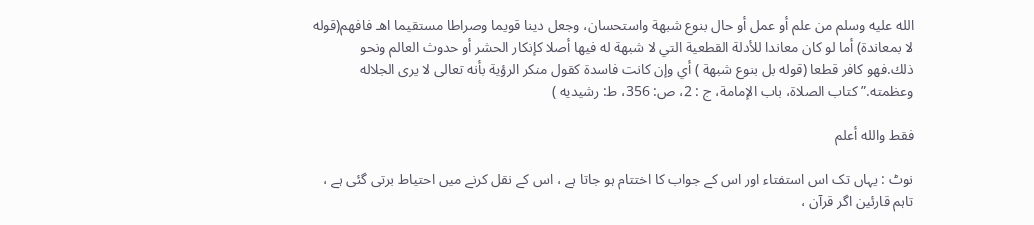الله عليه وسلم من علم أو عمل أو حال بنوع شبهة واستحسان، وجعل دينا قويما وصراطا مستقيما اهـ فافهم(قوله لا بمعاندة) أما لو كان معاندا للأدلة القطعية التي لا شبهة له فيها أصلا كإنكار الحشر أو حدوث العالم ونحو ذلك.فهو كافر قطعا (قوله بل بنوع شبهة ) أي وإن كانت فاسدة كقول منكر الرؤية بأنه تعالى لا يرى الجلاله وعظمته.”كتاب الصلاة، باب الإمامة، ج : 2، ص: 356، ط: رشيديه )

فقط والله أعلم

نوٹ : یہاں تک اس استفتاء اور اس کے جواب کا اختتام ہو جاتا ہے ، اس کے نقل کرنے میں احتیاط برتی گئی ہے ، تاہم قارئین اگر قرآن ،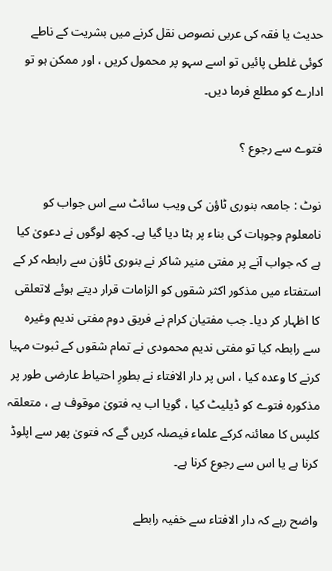حدیث یا فقہ کی عربی نصوص نقل کرنے میں بشریت کے ناطے کوئی غلطی پائیں تو اسے سہو پر محمول کریں ، اور ممکن ہو تو ادارے کو مطلع فرما دیں۔

فتوے سے رجوع ؟

نوٹ : جامعہ بنوری ٹاؤن کی ویب سائٹ سے اس جواب کو نامعلوم وجوہات کی بناء پر ہٹا دیا گیا ہے۔ کچھ لوگوں نے دعویٰ کیا ہے کہ جواب آنے پر مفتی منیر شاکر نے بنوری ٹاؤن سے رابطہ کر کے استفتاء میں مذکور اکثر شقوں کو الزامات قرار دیتے ہوئے لاتعلقی کا اظہار کر دیا۔ جب مفتیان کرام نے فریق دوم مفتی ندیم وغیرہ سے رابطہ کیا تو مفتی ندیم محمودی نے تمام شقوں کے ثبوت مہیا کرنے کا وعدہ کیا ، اس پر دار الافتاء نے بطورِ احتیاط عارضی طور پر مذکورہ فتوے کو ڈیلیٹ کیا ، گویا اب یہ فتویٰ موقوف ہے ، متعلقہ کلپس کا معائنہ کرکے علماء فیصلہ کریں گے کہ فتویٰ پھر سے اپلوڈ کرنا ہے یا اس سے رجوع کرنا ہے۔

واضح رہے کہ دار الافتاء سے خفیہ رابطے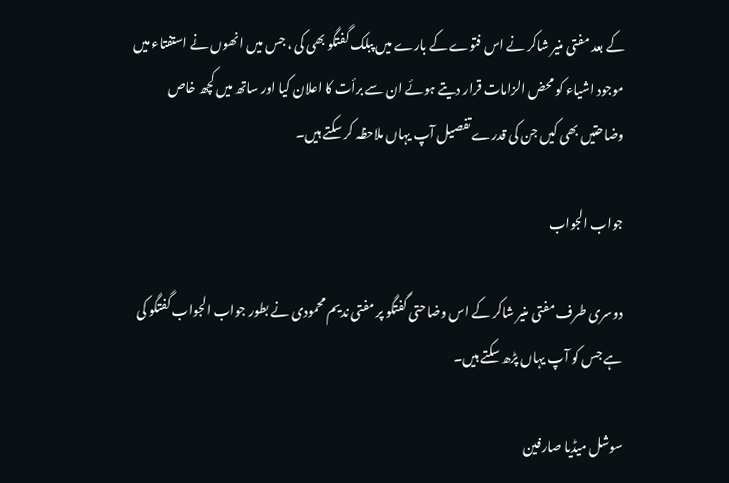کے بعد مفتی منیر شاکر نے اس فتوے کے بارے میں پبلک گفتگو بھی کی ، جس میں انھوں نے استفتاء میں موجود اشیاء کو محض الزامات قرار دیتے ہوئے ان سے برأت کا اعلان کیا اور ساتھ میں کچھ خاص وضاحتیں بھی کیں جن کی قدرے تفصیل آپ یہاں ملاحظہ کر سکتے ہیں۔

جواب الجواب

دوسری طرف مفتی منیر شاکر کے اس وضاحتی گفتگو پر مفتی ندیم محمودی نے بطور جواب الجواب گفتگو کی ہے جس کو آپ یہاں پڑھ سکتے ہیں۔

سوشل میڈیا صارفین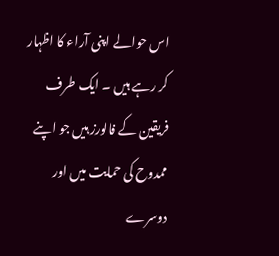اس حوالے اپنی آراء کا اظہار کر رہے ہیں ۔ ایک طرف فریقین کے فالورز ہیں جو اپنے ممدوح کی حمایت میں اور دوسرے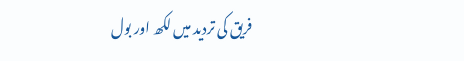فریق کی تردید میں لکھ اور بول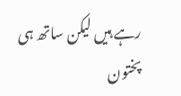رہے ہیں لیکن ساتھ ہی پختون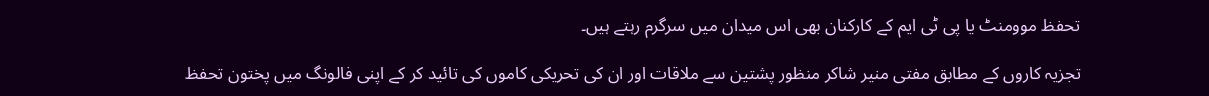تحفظ موومنٹ یا پی ٹی ایم کے کارکنان بھی اس میدان میں سرگرم رہتے ہیں۔

تجزیہ کاروں کے مطابق مفتی منیر شاکر منظور پشتین سے ملاقات اور ان کی تحریکی کاموں کی تائید کر کے اپنی فالونگ میں پختون تحفظ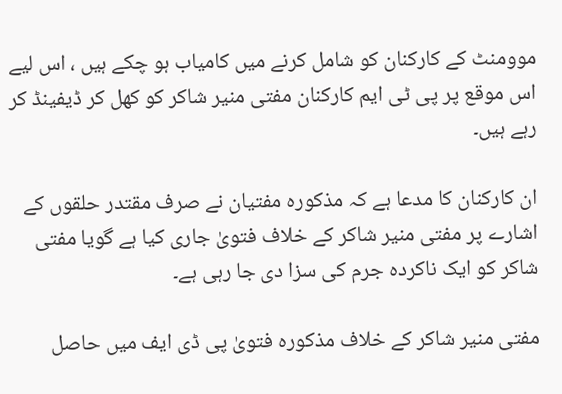موومنٹ کے کارکنان کو شامل کرنے میں کامیاب ہو چکے ہیں ، اس لیے اس موقع پر پی ٹی ایم کارکنان مفتی منیر شاکر کو کھل کر ڈیفینڈ کر رہے ہیں۔

ان کارکنان کا مدعا ہے کہ مذکورہ مفتیان نے صرف مقتدر حلقوں کے اشارے پر مفتی منیر شاکر کے خلاف فتویٰ جاری کیا ہے گویا مفتی شاکر کو ایک ناکردہ جرم کی سزا دی جا رہی ہے۔

مفتی منیر شاکر کے خلاف مذکورہ فتویٰ پی ڈی ایف میں حاصل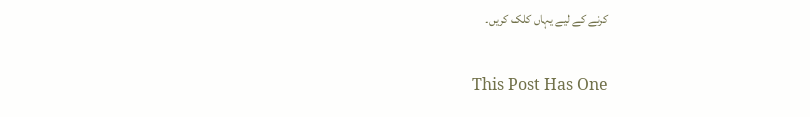کرنے کے لیے یہاں کلک کریں۔

This Post Has One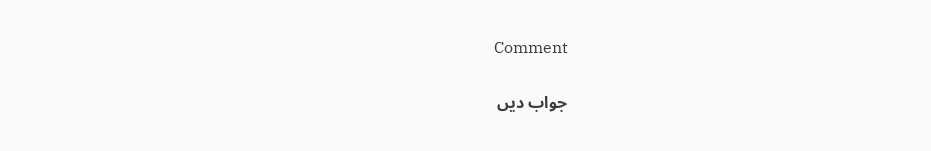Comment

جواب دیں